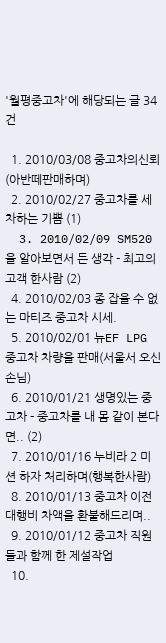'월평중고차'에 해당되는 글 34건

  1. 2010/03/08 중고차의신뢰(아반떼판매하며)
  2. 2010/02/27 중고차를 세차하는 기쁨 (1)
  3. 2010/02/09 SM520 을 알아보면서 든 생각 - 최고의 고객 한사람 (2)
  4. 2010/02/03 종 잡을 수 없는 마티즈 중고차 시세.
  5. 2010/02/01 뉴EF LPG 중고차 차량을 판매(서울서 오신손님)
  6. 2010/01/21 생명있는 중고차 - 중고차를 내 몸 같이 본다면.. (2)
  7. 2010/01/16 누비라 2 미션 하자 처리하며(행복한사람)
  8. 2010/01/13 중고차 이전 대행비 차액을 환불해드리며..
  9. 2010/01/12 중고차 직원들과 함께 한 제설작업
  10.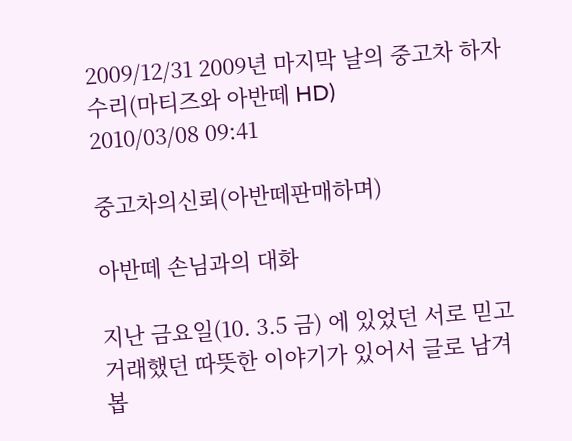2009/12/31 2009년 마지막 날의 중고차 하자수리(마티즈와 아반떼 HD)
2010/03/08 09:41

중고차의신뢰(아반떼판매하며)

아반떼 손님과의 대화

지난 금요일(10. 3.5 금) 에 있었던 서로 믿고 거래했던 따뜻한 이야기가 있어서 글로 남겨 봅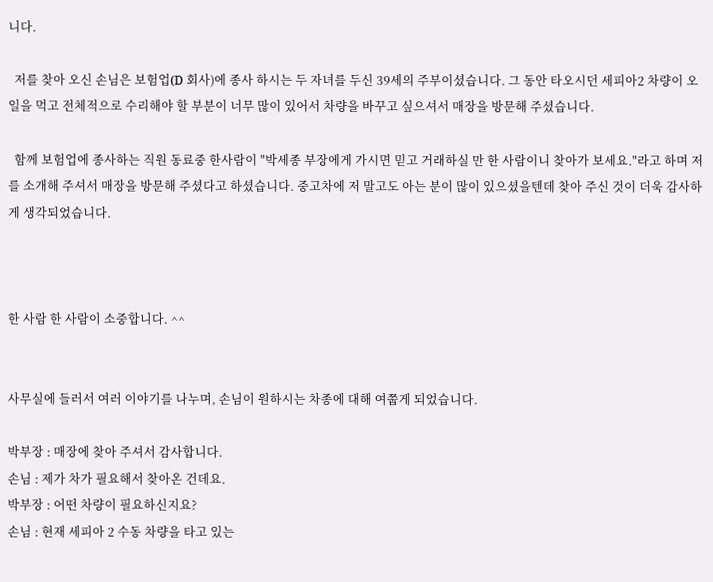니다.

  저를 찾아 오신 손님은 보험업(D 회사)에 종사 하시는 두 자녀를 두신 39세의 주부이셨습니다. 그 동안 타오시던 세피아2 차량이 오일을 먹고 전체적으로 수리해야 할 부분이 너무 많이 있어서 차량을 바꾸고 싶으셔서 매장을 방문해 주셨습니다.

  함께 보험업에 종사하는 직원 동료중 한사람이 "박세종 부장에게 가시면 믿고 거래하실 만 한 사람이니 찾아가 보세요."라고 하며 저를 소개해 주셔서 매장을 방문해 주셨다고 하셨습니다. 중고차에 저 말고도 아는 분이 많이 있으셨을텐데 찾아 주신 것이 더욱 감사하게 생각되었습니다.



한 사람 한 사람이 소중합니다. ^^


사무실에 들러서 여러 이야기를 나누며, 손님이 원하시는 차종에 대해 여쭙게 되었습니다.

박부장 : 매장에 찾아 주셔서 감사합니다.
손님 : 제가 차가 필요해서 찾아온 건데요.
박부장 : 어떤 차량이 필요하신지요?
손님 : 현재 세피아 2 수동 차량을 타고 있는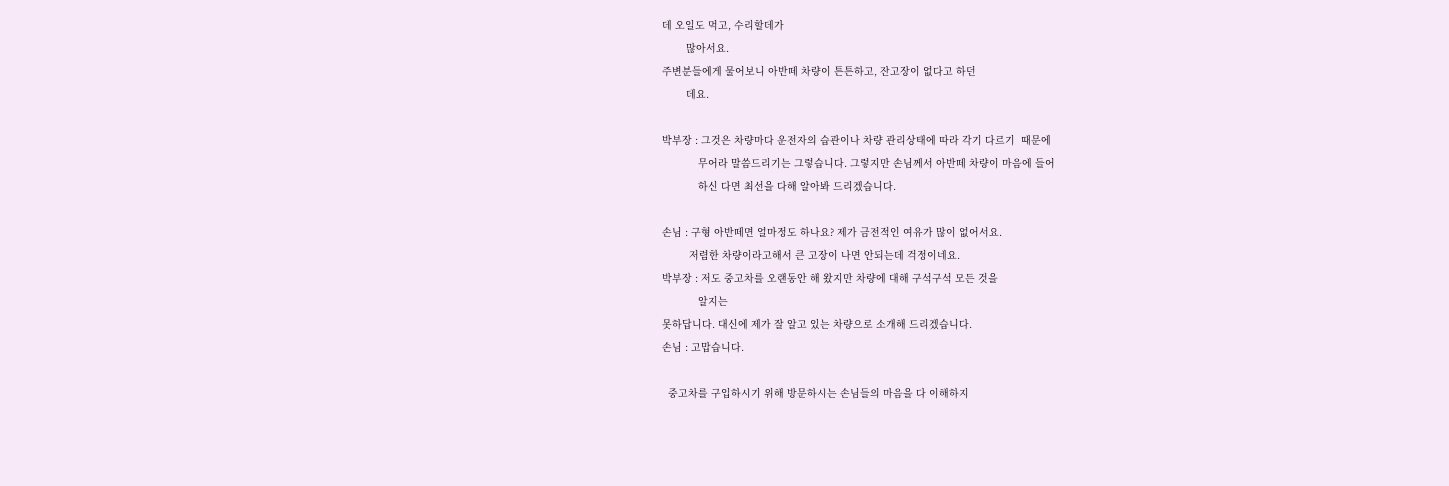데 오일도 먹고, 수리할데가
        많아서요.
주변분들에게 물어보니 아반떼 차량이 튼튼하고, 잔고장이 없다고 하던
        데요.

박부장 : 그것은 차량마다 운전자의 습관이나 차량 관리상태에 따라 각기 다르기  때문에
            무어라 말씀드리기는 그렇습니다. 그렇지만 손님께서 아반떼 차량이 마음에 들어
            하신 다면 최선을 다해 알아봐 드리겠습니다.

손님 : 구형 아반떼면 얼마정도 하나요? 제가 금전적인 여유가 많이 없어서요.
         저렴한 차량이라고해서 큰 고장이 나면 안되는데 걱정이네요.
박부장 : 저도 중고차를 오랜동안 해 왔지만 차량에 대해 구석구석 모든 것을
            알지는
못하답니다. 대신에 제가 잘 알고 있는 차량으로 소개해 드리겠습니다.
손님 : 고맙습니다.

  중고차를 구입하시기 위해 방문하시는 손님들의 마음을 다 이해하지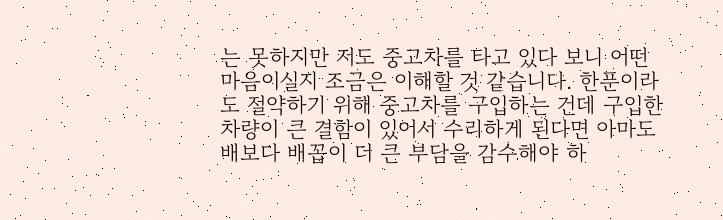는 못하지만 저도 중고차를 타고 있다 보니 어떤 마음이실지 조금은 이해할 것 같습니다. 한푼이라도 절약하기 위해 중고차를 구입하는 건데 구입한 차량이 큰 결함이 있어서 수리하게 된다면 아마도 배보다 배꼽이 더 큰 부담을 감수해야 하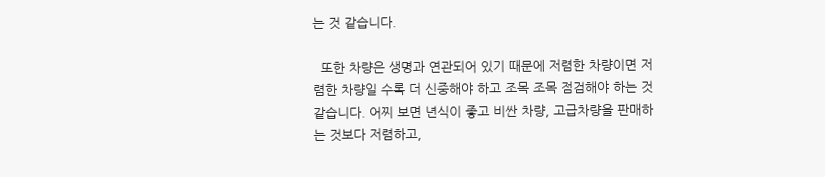는 것 같습니다.

  또한 차량은 생명과 연관되어 있기 때문에 저렴한 차량이면 저렴한 차량일 수록 더 신중해야 하고 조목 조목 점검해야 하는 것 같습니다. 어찌 보면 년식이 좋고 비싼 차량, 고급차량을 판매하는 것보다 저렴하고,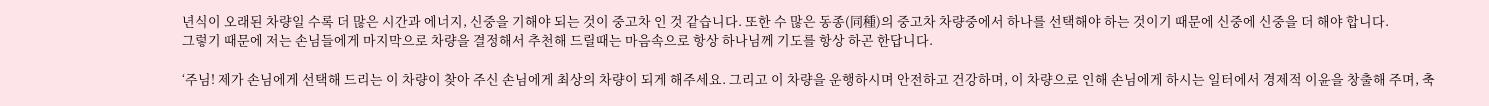년식이 오래된 차량일 수록 더 많은 시간과 에너지, 신중을 기해야 되는 것이 중고차 인 것 같습니다. 또한 수 많은 동종(同種)의 중고차 차량중에서 하나를 선택해야 하는 것이기 때문에 신중에 신중을 더 해야 합니다.
그렇기 때문에 저는 손님들에게 마지막으로 차량을 결정해서 추천해 드릴때는 마음속으로 항상 하나님께 기도를 항상 하곤 한답니다.

‘주님! 제가 손님에게 선택해 드리는 이 차량이 찾아 주신 손님에게 최상의 차량이 되게 해주세요. 그리고 이 차량을 운행하시며 안전하고 건강하며, 이 차량으로 인해 손님에게 하시는 일터에서 경제적 이윤을 창출해 주며, 축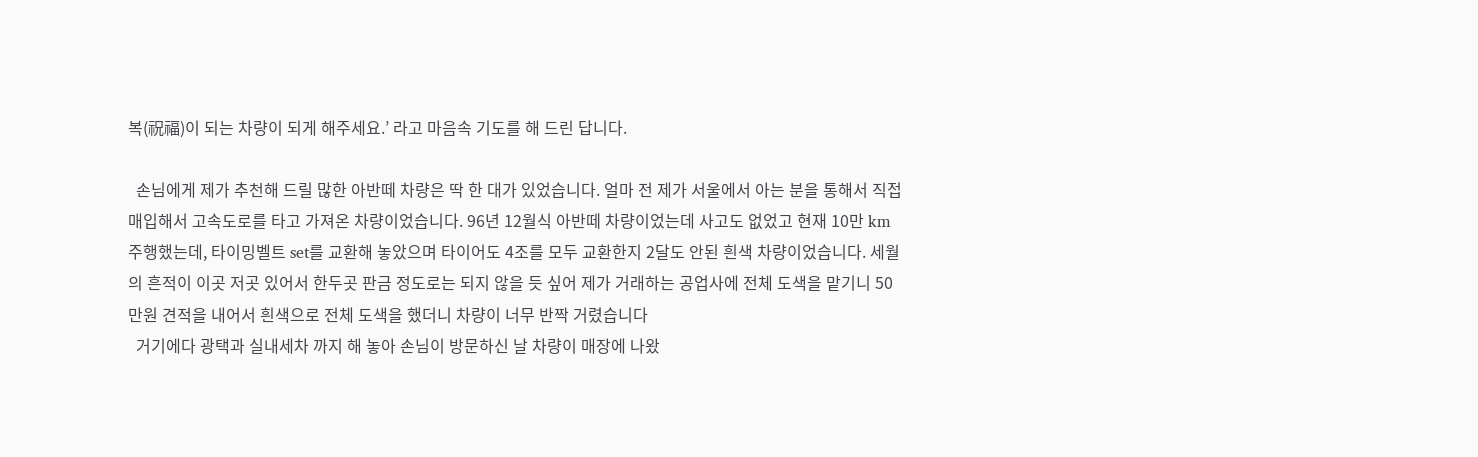복(祝福)이 되는 차량이 되게 해주세요.’ 라고 마음속 기도를 해 드린 답니다.

  손님에게 제가 추천해 드릴 많한 아반떼 차량은 딱 한 대가 있었습니다. 얼마 전 제가 서울에서 아는 분을 통해서 직접 매입해서 고속도로를 타고 가져온 차량이었습니다. 96년 12월식 아반떼 차량이었는데 사고도 없었고 현재 10만 km 주행했는데, 타이밍벨트 set를 교환해 놓았으며 타이어도 4조를 모두 교환한지 2달도 안된 흰색 차량이었습니다. 세월의 흔적이 이곳 저곳 있어서 한두곳 판금 정도로는 되지 않을 듯 싶어 제가 거래하는 공업사에 전체 도색을 맡기니 50만원 견적을 내어서 흰색으로 전체 도색을 했더니 차량이 너무 반짝 거렸습니다
  거기에다 광택과 실내세차 까지 해 놓아 손님이 방문하신 날 차량이 매장에 나왔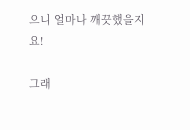으니 얼마나 깨끗했을지요!

그래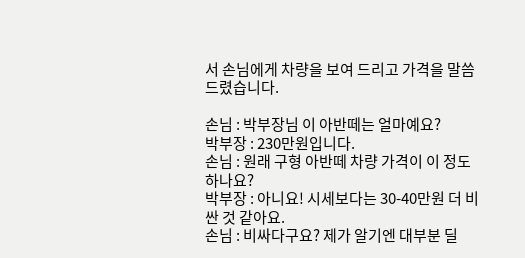서 손님에게 차량을 보여 드리고 가격을 말씀드렸습니다.

손님 : 박부장님 이 아반떼는 얼마예요?
박부장 : 230만원입니다.
손님 : 원래 구형 아반떼 차량 가격이 이 정도 하나요?
박부장 : 아니요! 시세보다는 30-40만원 더 비싼 것 같아요.
손님 : 비싸다구요? 제가 알기엔 대부분 딜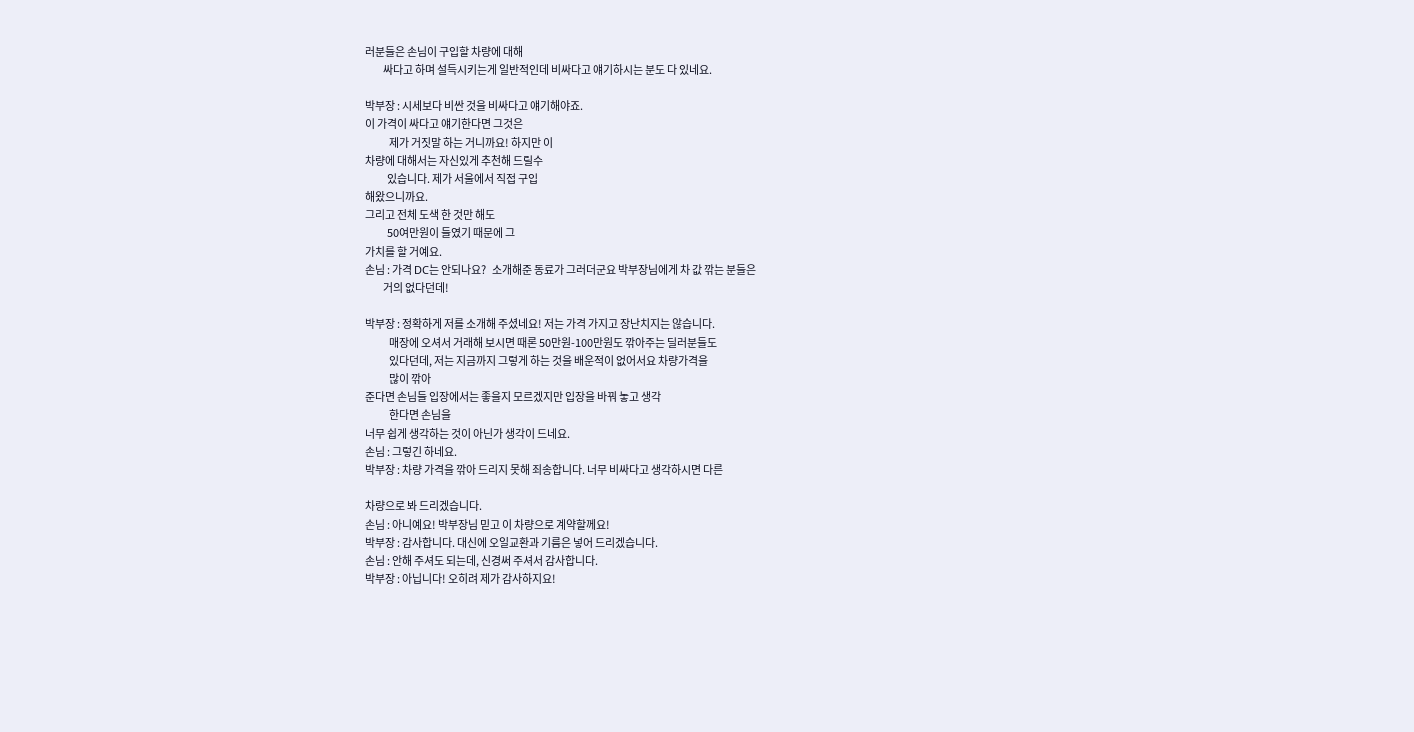러분들은 손님이 구입할 차량에 대해
         싸다고 하며 설득시키는게 일반적인데 비싸다고 얘기하시는 분도 다 있네요.

박부장 : 시세보다 비싼 것을 비싸다고 얘기해야죠.
이 가격이 싸다고 얘기한다면 그것은
            제가 거짓말 하는 거니까요! 하지만 이
차량에 대해서는 자신있게 추천해 드릴수
           있습니다. 제가 서울에서 직접 구입
해왔으니까요.
그리고 전체 도색 한 것만 해도
           50여만원이 들였기 때문에 그
가치를 할 거예요.
손님 : 가격 DC는 안되나요?   소개해준 동료가 그러더군요 박부장님에게 차 값 깎는 분들은
         거의 없다던데!

박부장 : 정확하게 저를 소개해 주셨네요! 저는 가격 가지고 장난치지는 않습니다.
            매장에 오셔서 거래해 보시면 때론 50만원-100만원도 깎아주는 딜러분들도
            있다던데, 저는 지금까지 그렇게 하는 것을 배운적이 없어서요 차량가격을
            많이 깎아
준다면 손님들 입장에서는 좋을지 모르겠지만 입장을 바꿔 놓고 생각
            한다면 손님을
너무 쉽게 생각하는 것이 아닌가 생각이 드네요.
손님 : 그렇긴 하네요.
박부장 : 차량 가격을 깎아 드리지 못해 죄송합니다. 너무 비싸다고 생각하시면 다른

차량으로 봐 드리겠습니다.
손님 : 아니예요! 박부장님 믿고 이 차량으로 계약할께요!
박부장 : 감사합니다. 대신에 오일교환과 기름은 넣어 드리겠습니다.
손님 : 안해 주셔도 되는데, 신경써 주셔서 감사합니다.
박부장 : 아닙니다! 오히려 제가 감사하지요!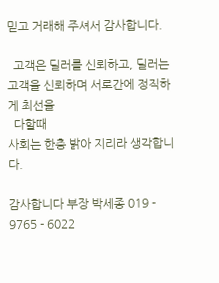믿고 거래해 주셔서 감사합니다.

  고객은 딜러를 신뢰하고, 딜러는 고객을 신뢰하며 서로간에 정직하게 최선을
  다할때
사회는 한층 밝아 지리라 생각합니다.

감사합니다 부장 박세종 019 - 9765 - 6022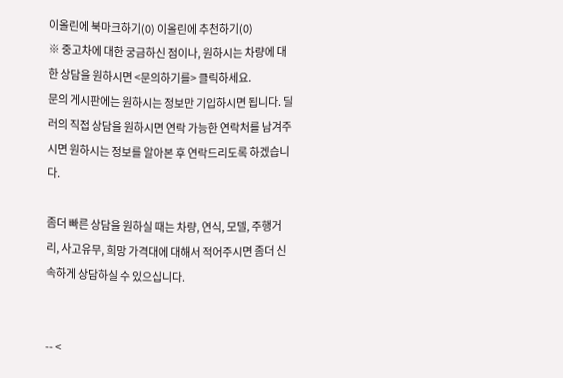이올린에 북마크하기(0) 이올린에 추천하기(0)
※ 중고차에 대한 궁금하신 점이나, 원하시는 차량에 대한 상담을 원하시면 <문의하기를> 클릭하세요.
문의 게시판에는 원하시는 정보만 기입하시면 됩니다. 딜러의 직접 상담을 원하시면 연락 가능한 연락처를 남겨주시면 원하시는 정보를 알아본 후 연락드리도록 하겠습니다.

좀더 빠른 상담을 원하실 때는 차량, 연식, 모델, 주행거리, 사고유무, 희망 가격대에 대해서 적어주시면 좀더 신속하게 상담하실 수 있으십니다.


-- <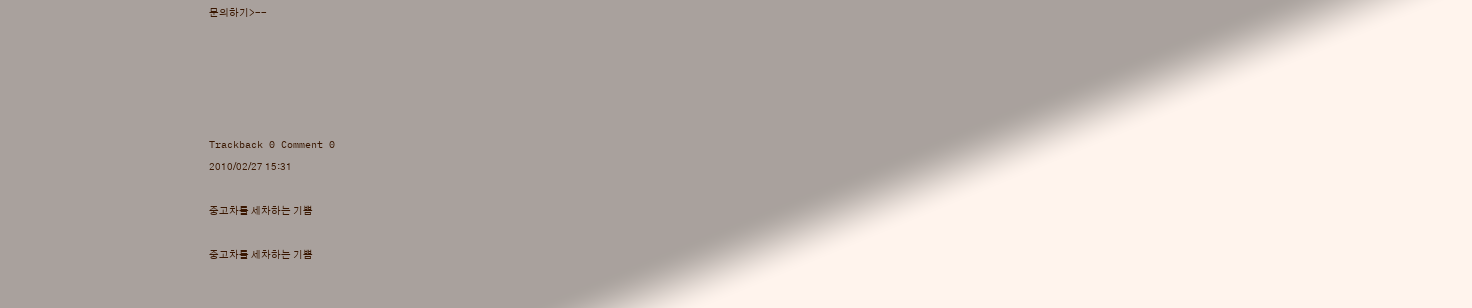문의하기>--





Trackback 0 Comment 0
2010/02/27 15:31

중고차를 세차하는 기쁨

중고차를 세차하는 기쁨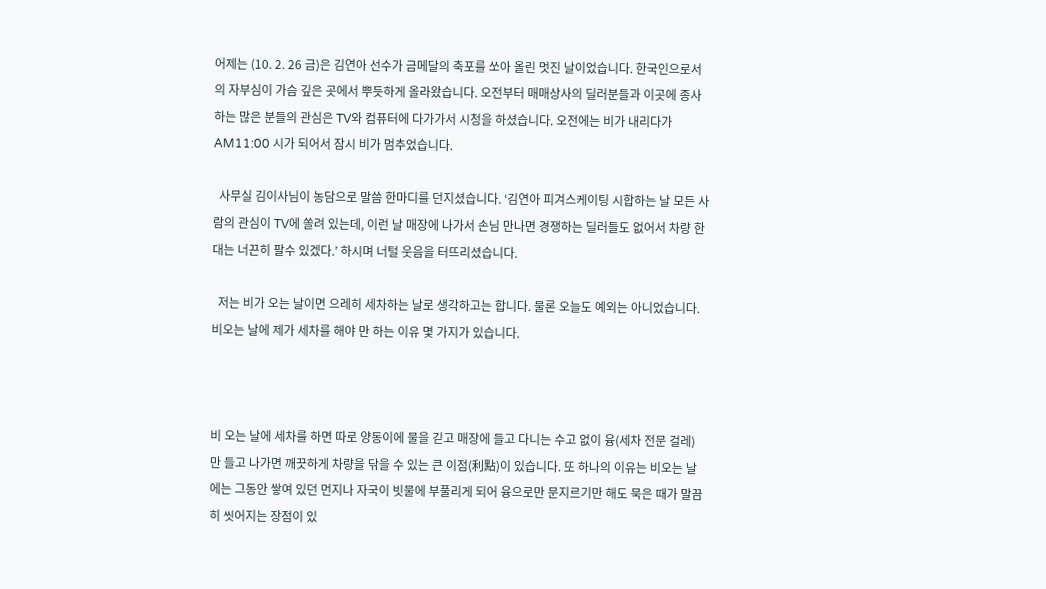어제는 (10. 2. 26 금)은 김연아 선수가 금메달의 축포를 쏘아 올린 멋진 날이었습니다. 한국인으로서의 자부심이 가슴 깊은 곳에서 뿌듯하게 올라왔습니다. 오전부터 매매상사의 딜러분들과 이곳에 종사하는 많은 분들의 관심은 TV와 컴퓨터에 다가가서 시청을 하셨습니다. 오전에는 비가 내리다가 AM11:00 시가 되어서 잠시 비가 멈추었습니다.

  사무실 김이사님이 농담으로 말씀 한마디를 던지셨습니다. ‘김연아 피겨스케이팅 시합하는 날 모든 사람의 관심이 TV에 쏠려 있는데, 이런 날 매장에 나가서 손님 만나면 경쟁하는 딜러들도 없어서 차량 한 대는 너끈히 팔수 있겠다.’ 하시며 너털 웃음을 터뜨리셨습니다.

  저는 비가 오는 날이면 으레히 세차하는 날로 생각하고는 합니다. 물론 오늘도 예외는 아니었습니다. 비오는 날에 제가 세차를 해야 만 하는 이유 몇 가지가 있습니다.



비 오는 날에 세차를 하면 따로 양동이에 물을 긷고 매장에 들고 다니는 수고 없이 융(세차 전문 걸레) 만 들고 나가면 깨끗하게 차량을 닦을 수 있는 큰 이점(利點)이 있습니다. 또 하나의 이유는 비오는 날에는 그동안 쌓여 있던 먼지나 자국이 빗물에 부풀리게 되어 융으로만 문지르기만 해도 묵은 때가 말끔히 씻어지는 장점이 있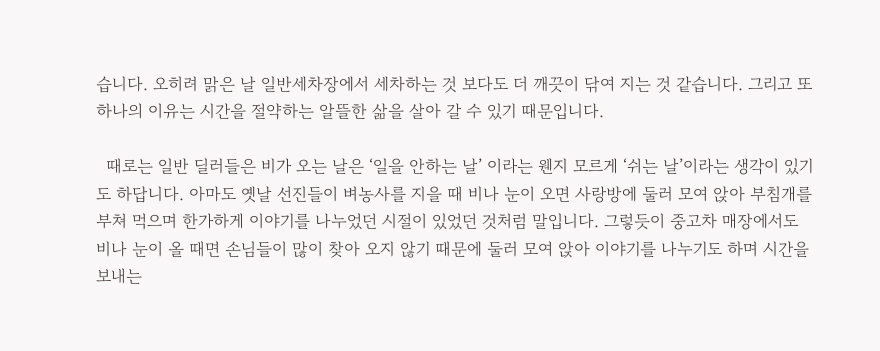습니다. 오히려 맑은 날 일반세차장에서 세차하는 것 보다도 더 깨끗이 닦여 지는 것 같습니다. 그리고 또 하나의 이유는 시간을 절약하는 알뜰한 삶을 살아 갈 수 있기 때문입니다.

  때로는 일반 딜러들은 비가 오는 날은 ‘일을 안하는 날’ 이라는 웬지 모르게 ‘쉬는 날’이라는 생각이 있기도 하답니다. 아마도 옛날 선진들이 벼농사를 지을 때 비나 눈이 오면 사랑방에 둘러 모여 앉아 부침개를 부쳐 먹으며 한가하게 이야기를 나누었던 시절이 있었던 것처럼 말입니다. 그렇듯이 중고차 매장에서도 비나 눈이 올 때면 손님들이 많이 찾아 오지 않기 때문에 둘러 모여 앉아 이야기를 나누기도 하며 시간을 보내는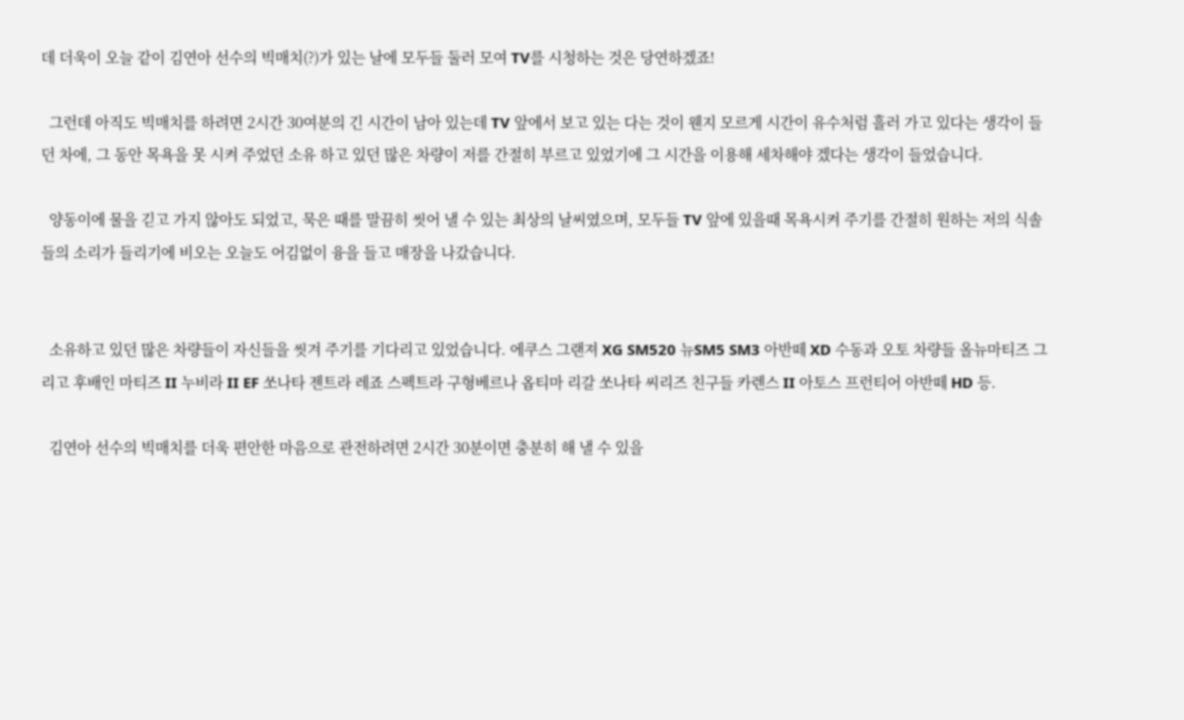데 더욱이 오늘 같이 김연아 선수의 빅매치(?)가 있는 날에 모두들 둘러 모여 TV를 시청하는 것은 당연하겠죠!

  그런데 아직도 빅매치를 하려면 2시간 30여분의 긴 시간이 남아 있는데 TV 앞에서 보고 있는 다는 것이 웬지 모르게 시간이 유수처럼 흘러 가고 있다는 생각이 들던 차에, 그 동안 목욕을 못 시켜 주었던 소유 하고 있던 많은 차량이 저를 간절히 부르고 있었기에 그 시간을 이용해 세차해야 겠다는 생각이 들었습니다.

  양동이에 물을 긷고 가지 않아도 되었고, 묵은 때를 말끔히 씻어 낼 수 있는 최상의 날씨였으며, 모두들 TV 앞에 있을때 목욕시켜 주기를 간절히 원하는 저의 식솔들의 소리가 들리기에 비오는 오늘도 어김없이 융을 들고 매장을 나갔습니다.


  소유하고 있던 많은 차량들이 자신들을 씻겨 주기를 기다리고 있었습니다. 에쿠스 그랜져 XG SM520 뉴SM5 SM3 아반떼 XD 수동과 오토 차량들 올뉴마티즈 그리고 후배인 마티즈 II 누비라 II EF 쏘나타 젠트라 레죠 스펙트라 구형베르나 옵티마 리갈 쏘나타 씨리즈 친구들 카렌스 II 아토스 프런티어 아반떼 HD 등.

  김연아 선수의 빅매치를 더욱 편안한 마음으로 관전하려면 2시간 30분이면 충분히 해 낼 수 있을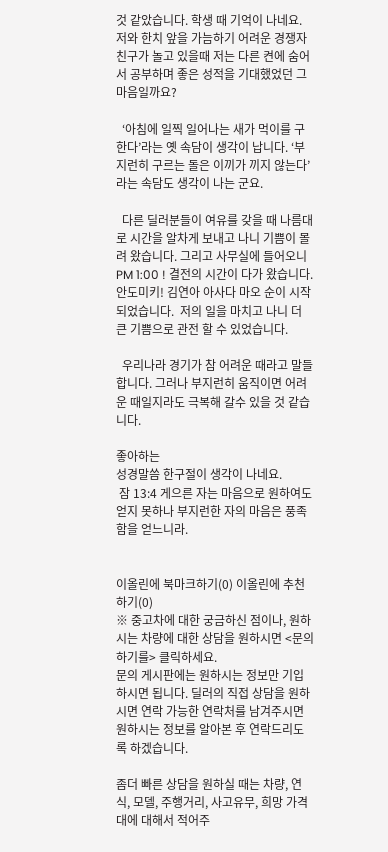것 같았습니다. 학생 때 기억이 나네요. 저와 한치 앞을 가늠하기 어려운 경쟁자 친구가 놀고 있을때 저는 다른 켠에 숨어서 공부하며 좋은 성적을 기대했었던 그 마음일까요?

  ‘아침에 일찍 일어나는 새가 먹이를 구한다’라는 옛 속담이 생각이 납니다. ‘부지런히 구르는 돌은 이끼가 끼지 않는다’ 라는 속담도 생각이 나는 군요.

  다른 딜러분들이 여유를 갖을 때 나름대로 시간을 알차게 보내고 나니 기쁨이 몰려 왔습니다. 그리고 사무실에 들어오니 PM 1:00 ! 결전의 시간이 다가 왔습니다. 안도미키! 김연아 아사다 마오 순이 시작 되었습니다.  저의 일을 마치고 나니 더 큰 기쁨으로 관전 할 수 있었습니다.

  우리나라 경기가 참 어려운 때라고 말들 합니다. 그러나 부지런히 움직이면 어려운 때일지라도 극복해 갈수 있을 것 같습니다.

좋아하는
성경말씀 한구절이 생각이 나네요.
 잠 13:4 게으른 자는 마음으로 원하여도 얻지 못하나 부지런한 자의 마음은 풍족함을 얻느니라.


이올린에 북마크하기(0) 이올린에 추천하기(0)
※ 중고차에 대한 궁금하신 점이나, 원하시는 차량에 대한 상담을 원하시면 <문의하기를> 클릭하세요.
문의 게시판에는 원하시는 정보만 기입하시면 됩니다. 딜러의 직접 상담을 원하시면 연락 가능한 연락처를 남겨주시면 원하시는 정보를 알아본 후 연락드리도록 하겠습니다.

좀더 빠른 상담을 원하실 때는 차량, 연식, 모델, 주행거리, 사고유무, 희망 가격대에 대해서 적어주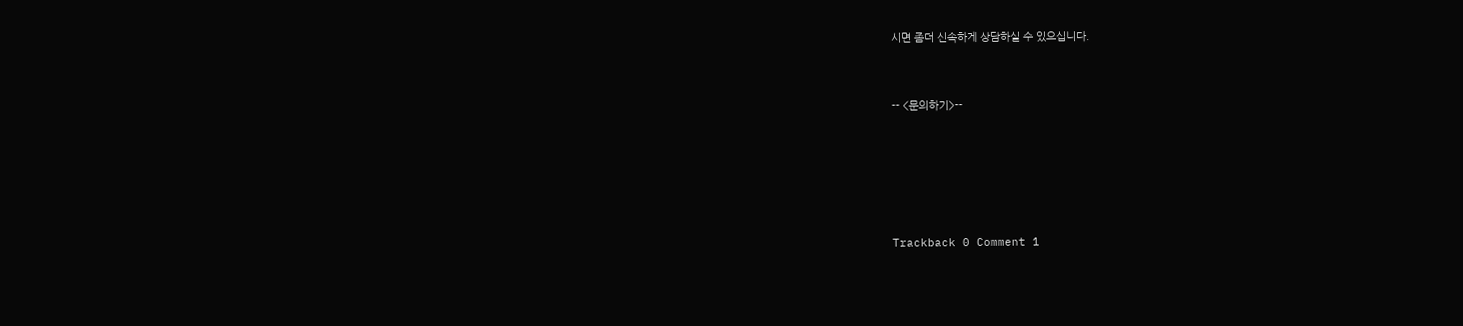시면 좀더 신속하게 상담하실 수 있으십니다.


-- <문의하기>--





Trackback 0 Comment 1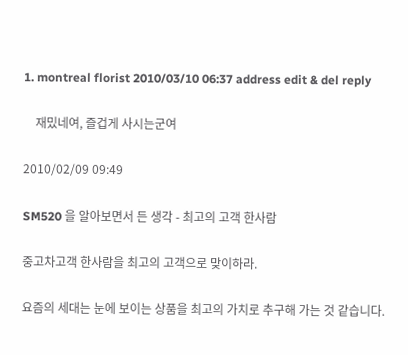1. montreal florist 2010/03/10 06:37 address edit & del reply

    재밌네여, 즐겁게 사시는군여

2010/02/09 09:49

SM520 을 알아보면서 든 생각 - 최고의 고객 한사람

중고차고객 한사람을 최고의 고객으로 맞이하라.

요즘의 세대는 눈에 보이는 상품을 최고의 가치로 추구해 가는 것 같습니다.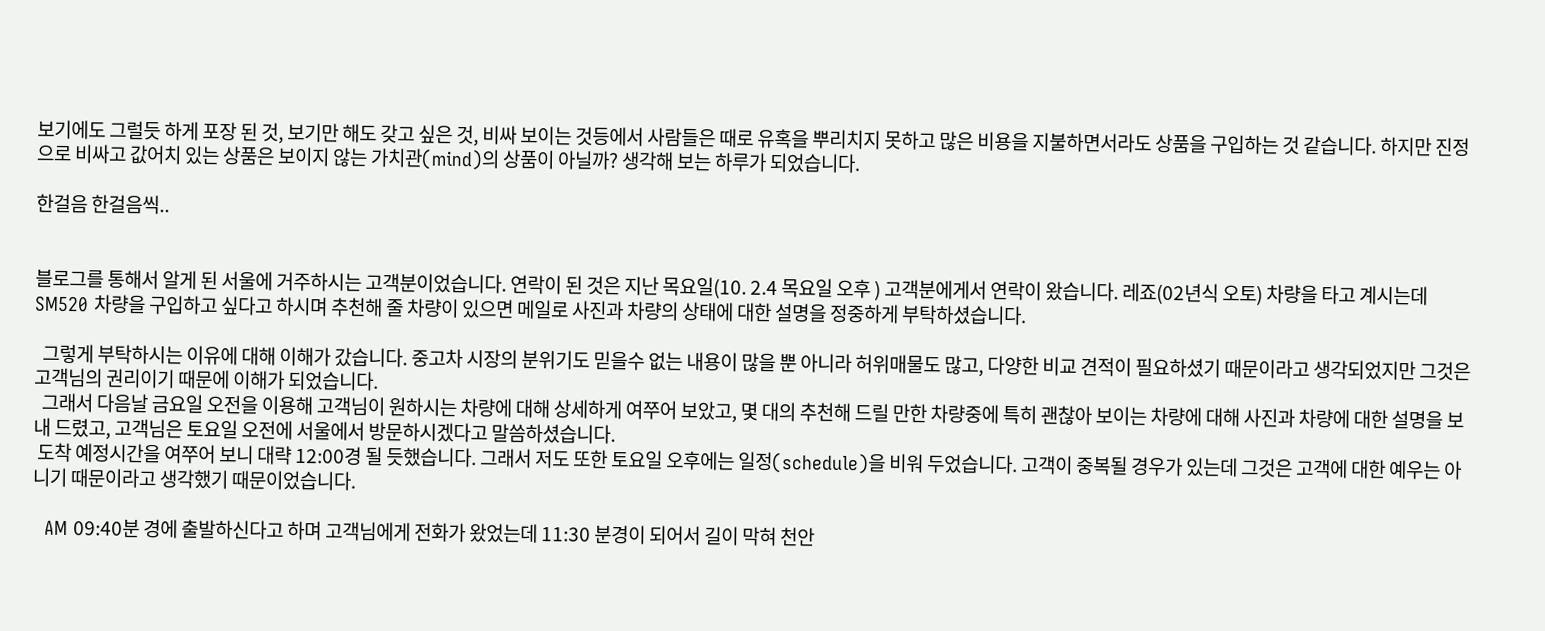보기에도 그럴듯 하게 포장 된 것, 보기만 해도 갖고 싶은 것, 비싸 보이는 것등에서 사람들은 때로 유혹을 뿌리치지 못하고 많은 비용을 지불하면서라도 상품을 구입하는 것 같습니다. 하지만 진정으로 비싸고 값어치 있는 상품은 보이지 않는 가치관(mind)의 상품이 아닐까? 생각해 보는 하루가 되었습니다.

한걸음 한걸음씩..


블로그를 통해서 알게 된 서울에 거주하시는 고객분이었습니다. 연락이 된 것은 지난 목요일(10. 2.4 목요일 오후 ) 고객분에게서 연락이 왔습니다. 레죠(02년식 오토) 차량을 타고 계시는데 SM520 차량을 구입하고 싶다고 하시며 추천해 줄 차량이 있으면 메일로 사진과 차량의 상태에 대한 설명을 정중하게 부탁하셨습니다.

  그렇게 부탁하시는 이유에 대해 이해가 갔습니다. 중고차 시장의 분위기도 믿을수 없는 내용이 많을 뿐 아니라 허위매물도 많고, 다양한 비교 견적이 필요하셨기 때문이라고 생각되었지만 그것은 고객님의 권리이기 때문에 이해가 되었습니다.
  그래서 다음날 금요일 오전을 이용해 고객님이 원하시는 차량에 대해 상세하게 여쭈어 보았고, 몇 대의 추천해 드릴 만한 차량중에 특히 괜찮아 보이는 차량에 대해 사진과 차량에 대한 설명을 보내 드렸고, 고객님은 토요일 오전에 서울에서 방문하시겠다고 말씀하셨습니다.
 도착 예정시간을 여쭈어 보니 대략 12:00경 될 듯했습니다. 그래서 저도 또한 토요일 오후에는 일정(schedule)을 비워 두었습니다. 고객이 중복될 경우가 있는데 그것은 고객에 대한 예우는 아니기 때문이라고 생각했기 때문이었습니다.

  AM 09:40분 경에 출발하신다고 하며 고객님에게 전화가 왔었는데 11:30 분경이 되어서 길이 막혀 천안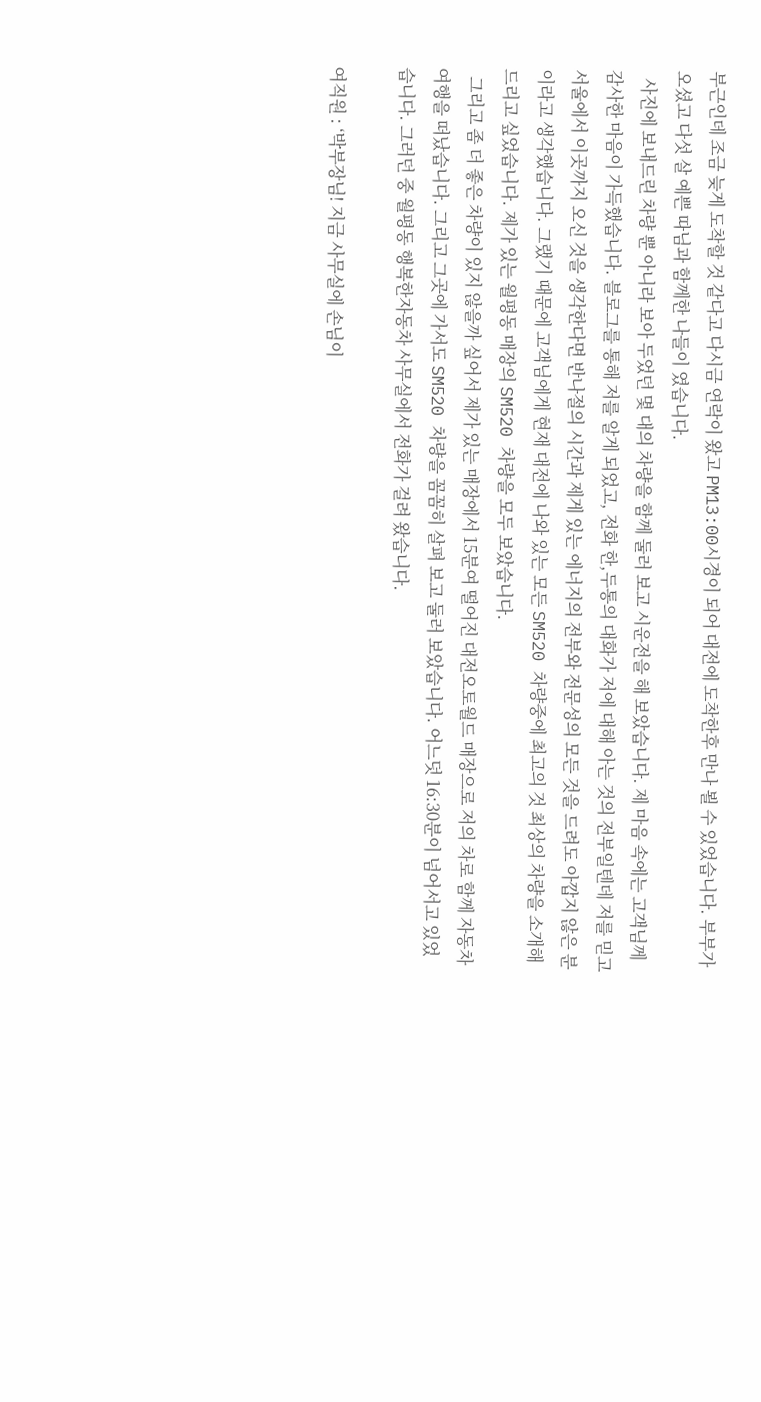부근인데 조금 늦게 도착할 것 같다고 다시금 연락이 왔고 PM13:00시경이 되어 대전에 도착한후 만나 뵐 수 있었습니다. 부부가 오셨고 다섯 살 예쁜 따님과 함께한 나들이 였습니다.
  사진에 보내드린 차량 뿐 아니라 보아 두었던 몇 대의 차량을 함께 둘러 보고 시운전을 해 보았습니다. 제 마음 속에는 고객님께 감사한 마음이 가득했습니다. 블로그를 통해 저를 알게 되었고, 전화 한,두통의 대화가 저에 대해 아는 것의 전부일텐데 저를 믿고 서울에서 이곳까지 오신 것을 생각한다면 반나절의 시간과 제게 있는 에너지의 전부와 전문성의 모든 것을 드려도 아깝지 않은 분이라고 생각했습니다. 그랬기 때문에 고객님에게 현재 대전에 나와 있는 모든 SM520 차량중에 최고의 것 최상의 차량을 소개해 드리고 싶었습니다. 제가 있는 월평동 매장의 SM520 차량을 모두 보았습니다.
  그리고 좀 더 좋은 차량이 있지 않을까 싶어서 제가 있는 매장에서 15분여 떨어진 대전오토월드 매장으로 저의 차로 함께 자동차 여행을 떠났습니다. 그리고 그곳에 가서도 SM520 차량을 꼼꼼히 살펴 보고 둘러 보았습니다. 어느덧 16:30분이 넘어서고 있었습니다. 그러던 중 월평동 행복한자동차 사무실에서 전화가 걸려 왔습니다.

여직원 : ‘박부장님! 지금 사무실에 손님이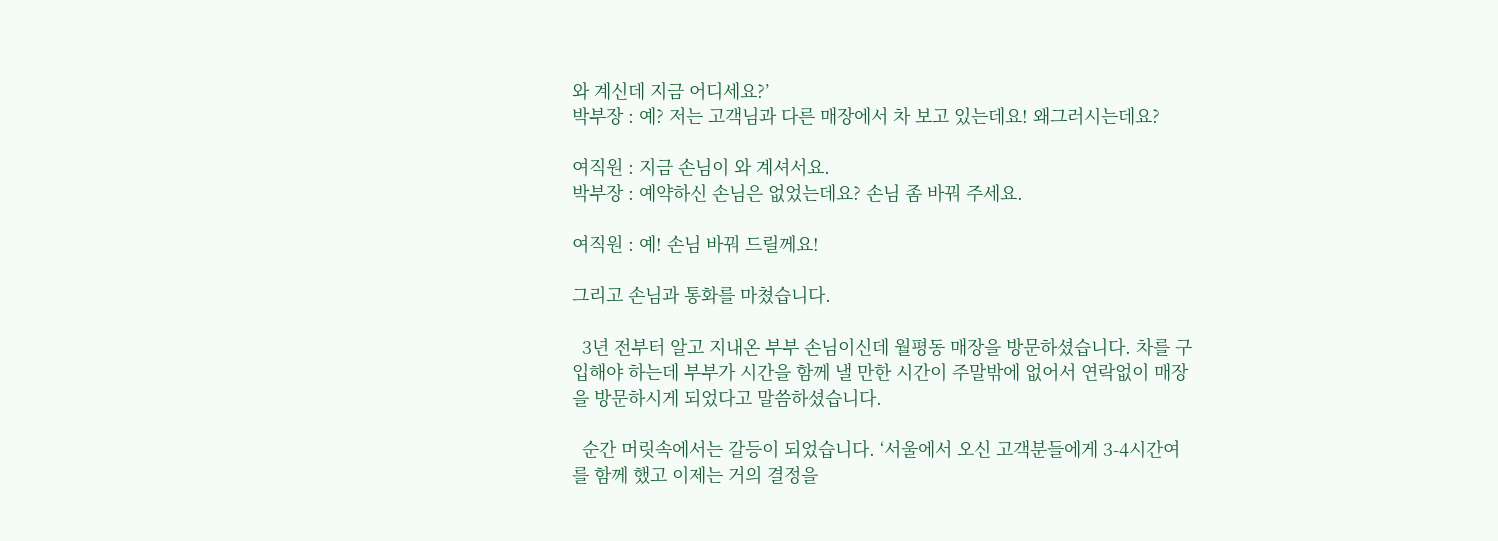와 계신데 지금 어디세요?’
박부장 : 예? 저는 고객님과 다른 매장에서 차 보고 있는데요! 왜그러시는데요?

여직원 : 지금 손님이 와 계셔서요.
박부장 : 예약하신 손님은 없었는데요? 손님 좀 바꿔 주세요.

여직원 : 예! 손님 바꿔 드릴께요!

그리고 손님과 통화를 마쳤습니다.

  3년 전부터 알고 지내온 부부 손님이신데 월평동 매장을 방문하셨습니다. 차를 구입해야 하는데 부부가 시간을 함께 낼 만한 시간이 주말밖에 없어서 연락없이 매장을 방문하시게 되었다고 말씀하셨습니다.

  순간 머릿속에서는 갈등이 되었습니다. ‘서울에서 오신 고객분들에게 3-4시간여를 함께 했고 이제는 거의 결정을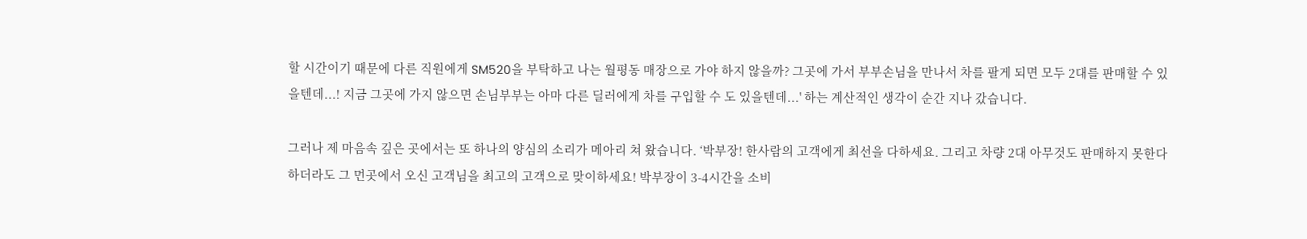할 시간이기 때문에 다른 직원에게 SM520을 부탁하고 나는 월평동 매장으로 가야 하지 않을까? 그곳에 가서 부부손님을 만나서 차를 팔게 되면 모두 2대를 판매할 수 있을텐데...! 지금 그곳에 가지 않으면 손님부부는 아마 다른 딜러에게 차를 구입할 수 도 있을텐데...' 하는 계산적인 생각이 순간 지나 갔습니다.

그러나 제 마음속 깊은 곳에서는 또 하나의 양심의 소리가 메아리 쳐 왔습니다. ‘박부장! 한사람의 고객에게 최선을 다하세요. 그리고 차량 2대 아무것도 판매하지 못한다 하더라도 그 먼곳에서 오신 고객님을 최고의 고객으로 맞이하세요! 박부장이 3-4시간을 소비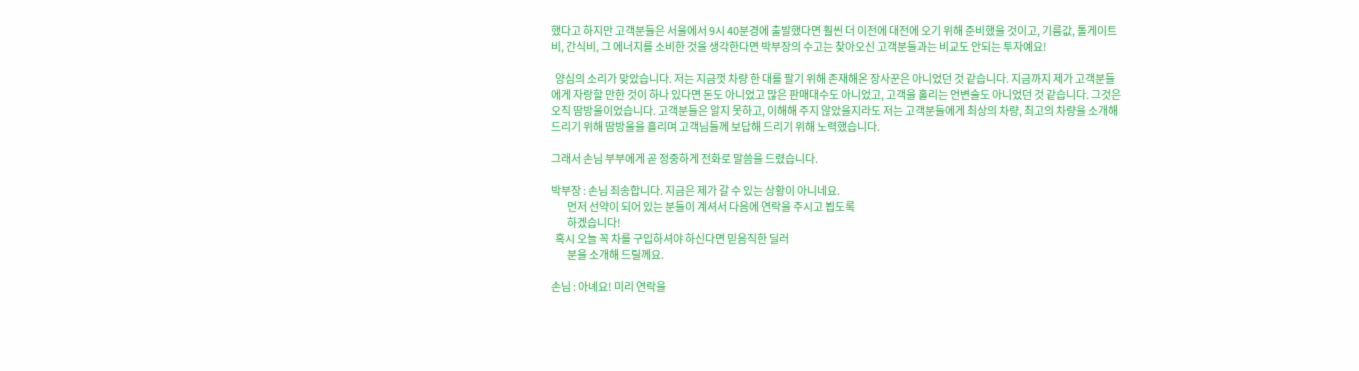했다고 하지만 고객분들은 서울에서 9시 40분경에 출발했다면 훨씬 더 이전에 대전에 오기 위해 준비했을 것이고, 기름값, 톨게이트비, 간식비, 그 에너지를 소비한 것을 생각한다면 박부장의 수고는 찾아오신 고객분들과는 비교도 안되는 투자예요!

  양심의 소리가 맞았습니다. 저는 지금껏 차량 한 대를 팔기 위해 존재해온 장사꾼은 아니었던 것 같습니다. 지금까지 제가 고객분들에게 자랑할 만한 것이 하나 있다면 돈도 아니었고 많은 판매대수도 아니었고, 고객을 홀리는 언변술도 아니었던 것 같습니다. 그것은 오직 땀방울이었습니다. 고객분들은 알지 못하고, 이해해 주지 않았을지라도 저는 고객분들에게 최상의 차량, 최고의 차량을 소개해 드리기 위해 땀방울을 흘리며 고객님들께 보답해 드리기 위해 노력했습니다.

그래서 손님 부부에게 곧 정중하게 전화로 말씀을 드렸습니다.

박부장 : 손님 죄송합니다. 지금은 제가 갈 수 있는 상황이 아니네요.
        먼저 선약이 되어 있는 분들이 계셔서 다음에 연락을 주시고 뵙도록
        하겠습니다!
  혹시 오늘 꼭 차를 구입하셔야 하신다면 믿음직한 딜러
        분을 소개해 드릴께요.

손님 : 아녜요! 미리 연락을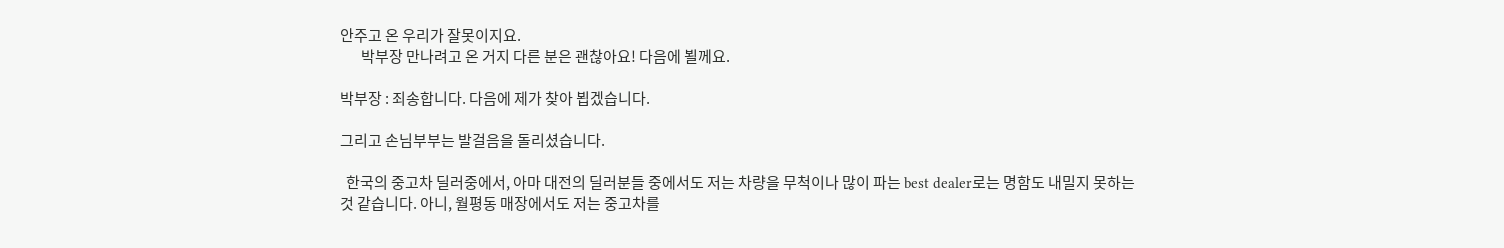안주고 온 우리가 잘못이지요.
       박부장 만나려고 온 거지 다른 분은 괜찮아요! 다음에 뵐께요.

박부장 : 죄송합니다. 다음에 제가 찾아 뵙겠습니다.

그리고 손님부부는 발걸음을 돌리셨습니다.

  한국의 중고차 딜러중에서, 아마 대전의 딜러분들 중에서도 저는 차량을 무척이나 많이 파는 best dealer로는 명함도 내밀지 못하는 것 같습니다. 아니, 월평동 매장에서도 저는 중고차를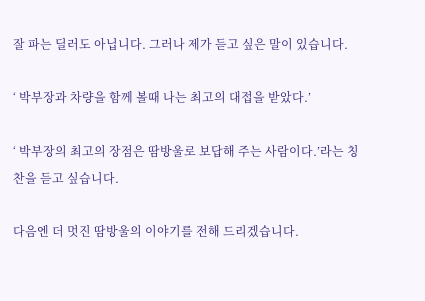잘 파는 딜러도 아닙니다. 그러나 제가 듣고 싶은 말이 있습니다.

‘ 박부장과 차량을 함께 볼때 나는 최고의 대접을 받았다.’

‘ 박부장의 최고의 장점은 땀방울로 보답해 주는 사람이다.’라는 칭찬을 듣고 싶습니다.

다음엔 더 멋진 땀방울의 이야기를 전해 드리겠습니다.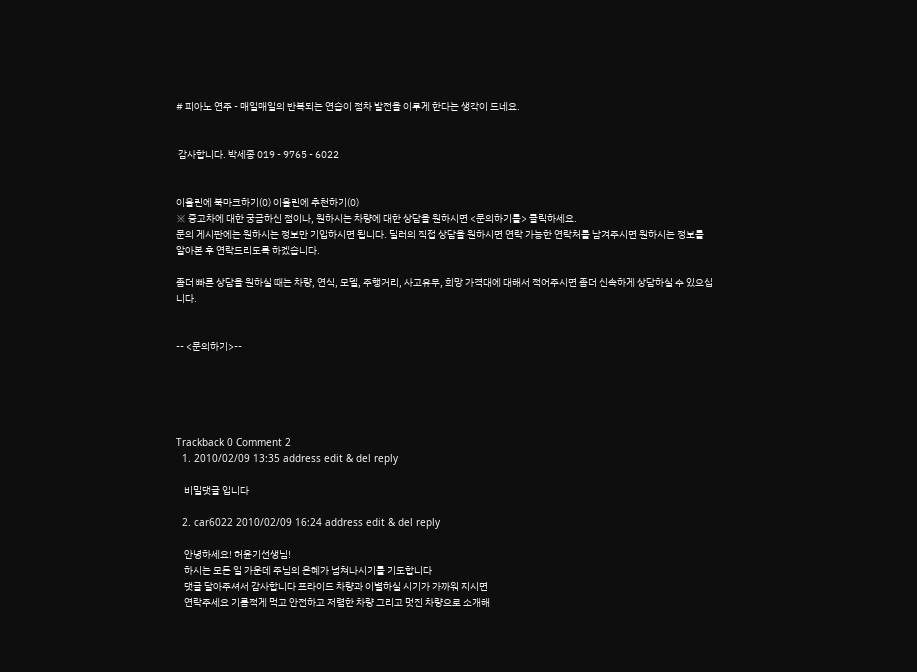# 피아노 연주 - 매일매일의 반복되는 연습이 점차 발전을 이루게 한다는 생각이 드네요.


 감사합니다. 박세종 019 - 9765 - 6022


이올린에 북마크하기(0) 이올린에 추천하기(0)
※ 중고차에 대한 궁금하신 점이나, 원하시는 차량에 대한 상담을 원하시면 <문의하기를> 클릭하세요.
문의 게시판에는 원하시는 정보만 기입하시면 됩니다. 딜러의 직접 상담을 원하시면 연락 가능한 연락처를 남겨주시면 원하시는 정보를 알아본 후 연락드리도록 하겠습니다.

좀더 빠른 상담을 원하실 때는 차량, 연식, 모델, 주행거리, 사고유무, 희망 가격대에 대해서 적어주시면 좀더 신속하게 상담하실 수 있으십니다.


-- <문의하기>--





Trackback 0 Comment 2
  1. 2010/02/09 13:35 address edit & del reply

    비밀댓글 입니다

  2. car6022 2010/02/09 16:24 address edit & del reply

    안녕하세요! 허윤기선생님!
    하시는 모든 일 가운데 주님의 은혜가 넘쳐나시기를 기도합니다
    댓글 달아주셔서 감사합니다 프라이드 차량과 이별하실 시기가 가까워 지시면
    연락주세요 기름적게 먹고 안전하고 저렴한 차량 그리고 멋진 차량으로 소개해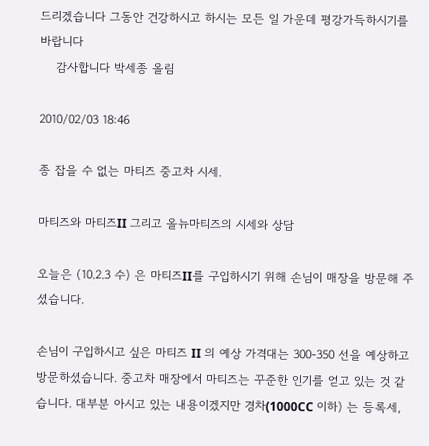드리겠습니다 그동안 건강하시고 하시는 모든 일 가운데 평강가득하시기를 바랍니다
    감사합니다 박세종 올림

2010/02/03 18:46

종 잡을 수 없는 마티즈 중고차 시세.

마티즈와 마티즈II 그리고 올뉴마티즈의 시세와 상담

오늘은 (10.2.3 수) 은 마티즈II를 구입하시기 위해 손님이 매장을 방문해 주셨습니다.

손님이 구입하시고 싶은 마티즈 II 의 예상 가격대는 300-350 선을 예상하고 방문하셨습니다. 중고차 매장에서 마티즈는 꾸준한 인기를 얻고 있는 것 같습니다. 대부분 아시고 있는 내용이겠지만 경차(1000CC 이하) 는 등록세,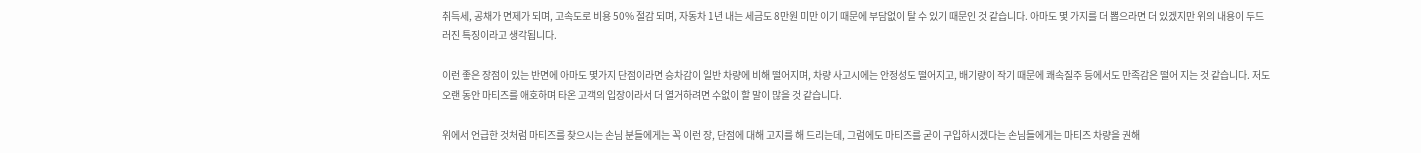취득세, 공채가 면제가 되며, 고속도로 비용 50% 절감 되며, 자동차 1년 내는 세금도 8만원 미만 이기 때문에 부담없이 탈 수 있기 때문인 것 같습니다. 아마도 몇 가지를 더 뽑으라면 더 있겠지만 위의 내용이 두드러진 특징이라고 생각됩니다.

이런 좋은 장점이 있는 반면에 아마도 몇가지 단점이라면 승차감이 일반 차량에 비해 떨어지며, 차량 사고시에는 안정성도 떨어지고, 배기량이 작기 때문에 쾌속질주 등에서도 만족감은 떨어 지는 것 같습니다. 저도 오랜 동안 마티즈를 애호하며 타온 고객의 입장이라서 더 열거하려면 수없이 할 말이 많을 것 같습니다.

위에서 언급한 것처럼 마티즈를 찾으시는 손님 분들에게는 꼭 이런 장, 단점에 대해 고지를 해 드리는데, 그럼에도 마티즈를 굳이 구입하시겠다는 손님들에게는 마티즈 차량을 권해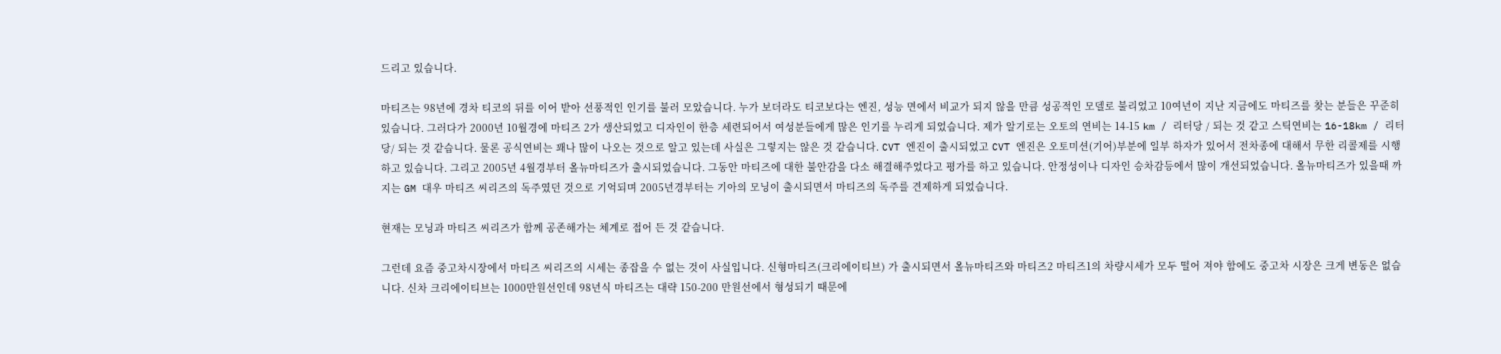드리고 있습니다.

마티즈는 98년에 경차 티코의 뒤를 이어 받아 선풍적인 인기를 불러 모았습니다. 누가 보더라도 티코보다는 엔진, 성능 면에서 비교가 되지 않을 만큼 성공적인 모델로 불리었고 10여년이 지난 지금에도 마티즈를 찾는 분들은 꾸준히 있습니다. 그러다가 2000년 10월경에 마티즈 2가 생산되었고 디자인이 한층 세련되어서 여성분들에게 많은 인기를 누리게 되었습니다. 제가 알기로는 오토의 연비는 14-15 km / 리터당 / 되는 것 같고 스틱연비는 16-18km / 리터당/ 되는 것 같습니다. 물론 공식연비는 꽤나 많이 나오는 것으로 알고 있는데 사실은 그렇지는 않은 것 같습니다. CVT 엔진이 출시되었고 CVT 엔진은 오토미션(기어)부분에 일부 하자가 있어서 전차종에 대해서 무한 리콜제를 시행하고 있습니다. 그리고 2005년 4월경부터 올뉴마티즈가 출시되었습니다. 그동안 마티즈에 대한 불안감을 다소 해결해주었다고 평가를 하고 있습니다. 안정성이나 디자인 승차감등에서 많이 개선되었습니다. 올뉴마티즈가 있을때 까지는 GM 대우 마티즈 씨리즈의 독주였던 것으로 기억되며 2005년경부터는 기아의 모닝이 출시되면서 마티즈의 독주를 견제하게 되었습니다.

현재는 모닝과 마티즈 씨리즈가 함께 공존해가는 체계로 접어 든 것 같습니다.

그런데 요즘 중고차시장에서 마티즈 씨리즈의 시세는 종잡을 수 없는 것이 사실입니다. 신형마티즈(크리에이티브) 가 출시되면서 올뉴마티즈와 마티즈2 마티즈1의 차량시세가 모두 떨어 져야 함에도 중고차 시장은 크게 변동은 없습니다. 신차 크리에이티브는 1000만원선인데 98년식 마티즈는 대략 150-200 만원선에서 형성되기 때문에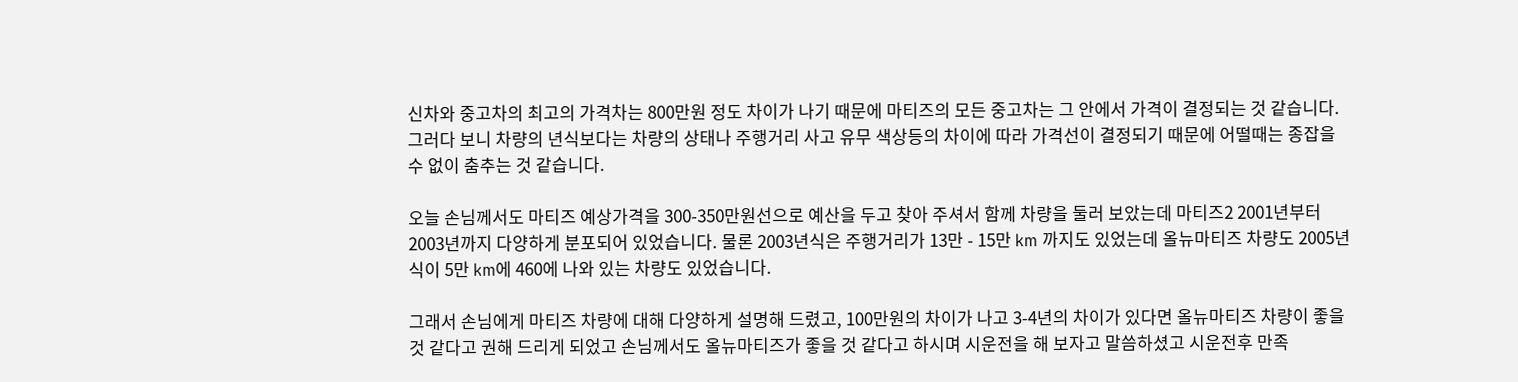신차와 중고차의 최고의 가격차는 800만원 정도 차이가 나기 때문에 마티즈의 모든 중고차는 그 안에서 가격이 결정되는 것 같습니다. 그러다 보니 차량의 년식보다는 차량의 상태나 주행거리 사고 유무 색상등의 차이에 따라 가격선이 결정되기 때문에 어떨때는 종잡을 수 없이 춤추는 것 같습니다.

오늘 손님께서도 마티즈 예상가격을 300-350만원선으로 예산을 두고 찾아 주셔서 함께 차량을 둘러 보았는데 마티즈2 2001년부터 2003년까지 다양하게 분포되어 있었습니다. 물론 2003년식은 주행거리가 13만 - 15만 km 까지도 있었는데 올뉴마티즈 차량도 2005년식이 5만 km에 460에 나와 있는 차량도 있었습니다.

그래서 손님에게 마티즈 차량에 대해 다양하게 설명해 드렸고, 100만원의 차이가 나고 3-4년의 차이가 있다면 올뉴마티즈 차량이 좋을 것 같다고 권해 드리게 되었고 손님께서도 올뉴마티즈가 좋을 것 같다고 하시며 시운전을 해 보자고 말씀하셨고 시운전후 만족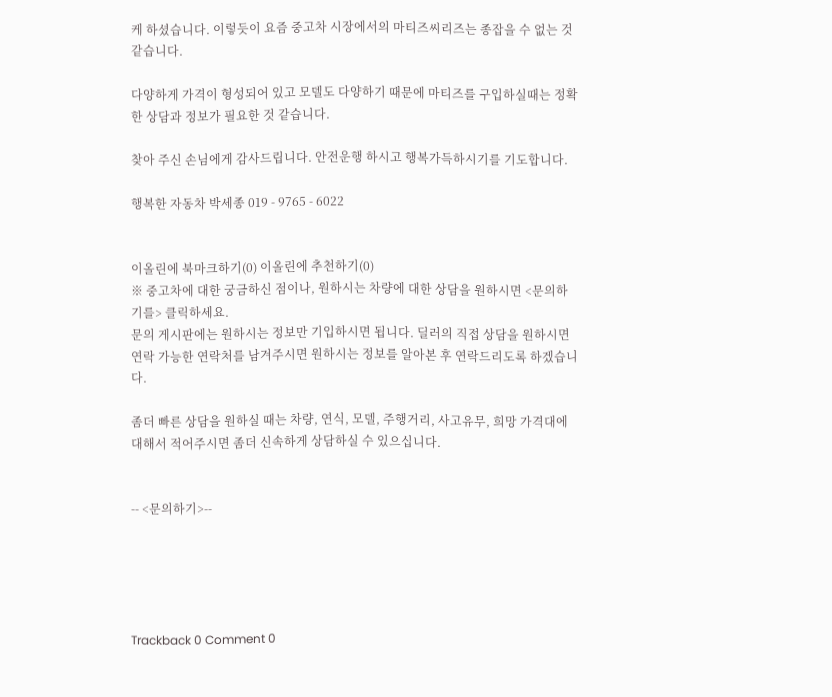케 하셨습니다. 이렇듯이 요즘 중고차 시장에서의 마티즈씨리즈는 종잡을 수 없는 것 같습니다.

다양하게 가격이 형성되어 있고 모델도 다양하기 때문에 마티즈를 구입하실때는 정확한 상담과 정보가 필요한 것 같습니다.

찾아 주신 손님에게 감사드립니다. 안전운행 하시고 행복가득하시기를 기도합니다.

행복한 자동차 박세종 019 - 9765 - 6022


이올린에 북마크하기(0) 이올린에 추천하기(0)
※ 중고차에 대한 궁금하신 점이나, 원하시는 차량에 대한 상담을 원하시면 <문의하기를> 클릭하세요.
문의 게시판에는 원하시는 정보만 기입하시면 됩니다. 딜러의 직접 상담을 원하시면 연락 가능한 연락처를 남겨주시면 원하시는 정보를 알아본 후 연락드리도록 하겠습니다.

좀더 빠른 상담을 원하실 때는 차량, 연식, 모델, 주행거리, 사고유무, 희망 가격대에 대해서 적어주시면 좀더 신속하게 상담하실 수 있으십니다.


-- <문의하기>--





Trackback 0 Comment 0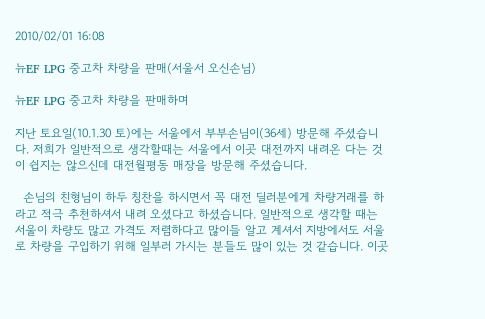2010/02/01 16:08

뉴EF LPG 중고차 차량을 판매(서울서 오신손님)

뉴EF LPG 중고차 차량을 판매하며

지난 토요일(10.1.30 토)에는 서울에서 부부손님이(36세) 방문해 주셨습니다. 저희가 일반적으로 생각할때는 서울에서 이곳 대전까지 내려온 다는 것이 쉽지는 않으신데 대전월평동 매장을 방문해 주셨습니다.

  손님의 친형님이 하두 칭찬을 하시면서 꼭 대전 딜러분에게 차량거래를 하라고 적극 추천하셔서 내려 오셨다고 하셨습니다. 일반적으로 생각할 때는 서울이 차량도 많고 가격도 저렴하다고 많이들 알고 계셔서 지방에서도 서울로 차량을 구입하기 위해 일부러 가시는 분들도 많이 있는 것 같습니다. 이곳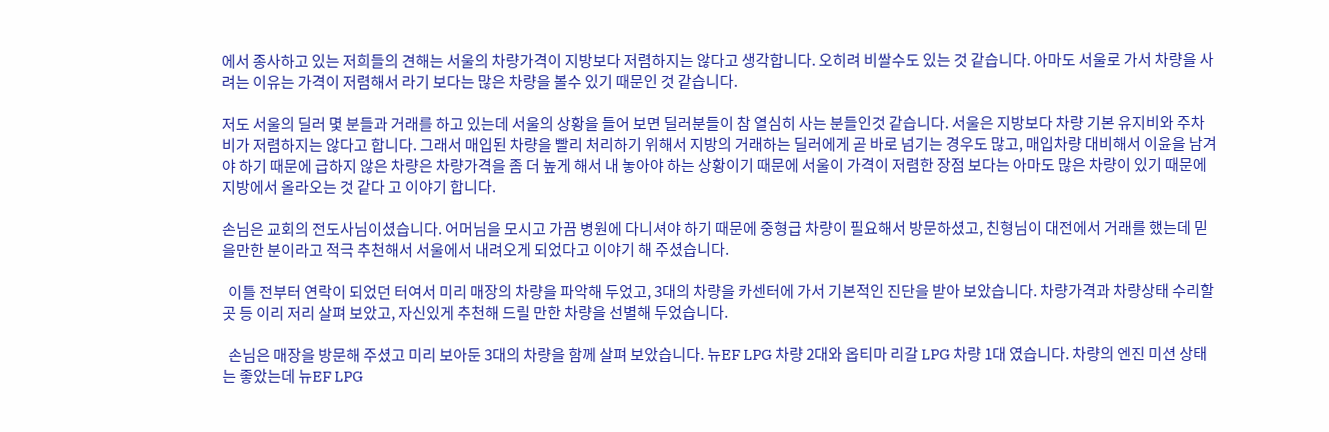에서 종사하고 있는 저희들의 견해는 서울의 차량가격이 지방보다 저렴하지는 않다고 생각합니다. 오히려 비쌀수도 있는 것 같습니다. 아마도 서울로 가서 차량을 사려는 이유는 가격이 저렴해서 라기 보다는 많은 차량을 볼수 있기 때문인 것 같습니다.

저도 서울의 딜러 몇 분들과 거래를 하고 있는데 서울의 상황을 들어 보면 딜러분들이 참 열심히 사는 분들인것 같습니다. 서울은 지방보다 차량 기본 유지비와 주차비가 저렴하지는 않다고 합니다. 그래서 매입된 차량을 빨리 처리하기 위해서 지방의 거래하는 딜러에게 곧 바로 넘기는 경우도 많고, 매입차량 대비해서 이윤을 남겨야 하기 때문에 급하지 않은 차량은 차량가격을 좀 더 높게 해서 내 놓아야 하는 상황이기 때문에 서울이 가격이 저렴한 장점 보다는 아마도 많은 차량이 있기 때문에 지방에서 올라오는 것 같다 고 이야기 합니다.

손님은 교회의 전도사님이셨습니다. 어머님을 모시고 가끔 병원에 다니셔야 하기 때문에 중형급 차량이 필요해서 방문하셨고, 친형님이 대전에서 거래를 했는데 믿을만한 분이라고 적극 추천해서 서울에서 내려오게 되었다고 이야기 해 주셨습니다.

  이틀 전부터 연락이 되었던 터여서 미리 매장의 차량을 파악해 두었고, 3대의 차량을 카센터에 가서 기본적인 진단을 받아 보았습니다. 차량가격과 차량상태 수리할 곳 등 이리 저리 살펴 보았고, 자신있게 추천해 드릴 만한 차량을 선별해 두었습니다.

  손님은 매장을 방문해 주셨고 미리 보아둔 3대의 차량을 함께 살펴 보았습니다. 뉴EF LPG 차량 2대와 옵티마 리갈 LPG 차량 1대 였습니다. 차량의 엔진 미션 상태는 좋았는데 뉴EF LPG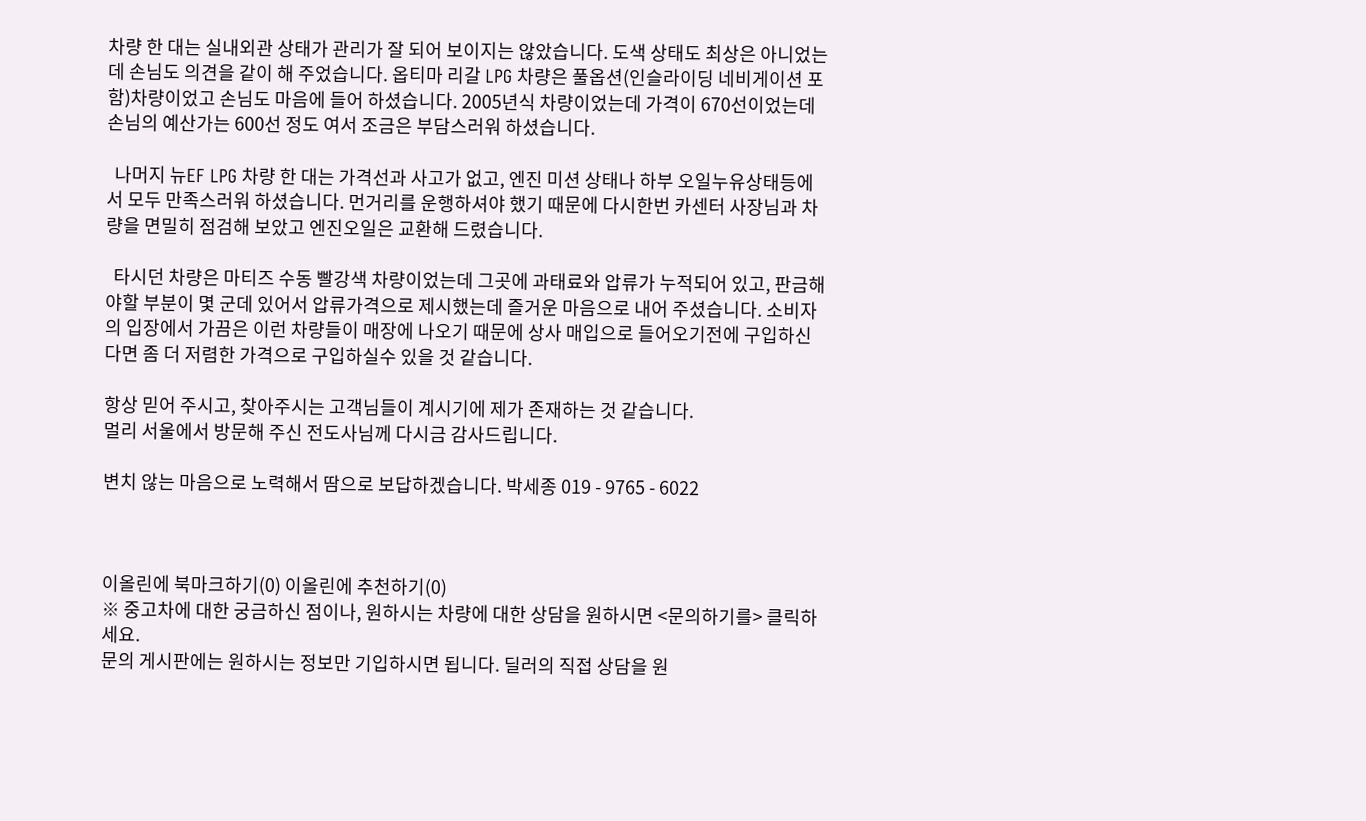차량 한 대는 실내외관 상태가 관리가 잘 되어 보이지는 않았습니다. 도색 상태도 최상은 아니었는데 손님도 의견을 같이 해 주었습니다. 옵티마 리갈 LPG 차량은 풀옵션(인슬라이딩 네비게이션 포함)차량이었고 손님도 마음에 들어 하셨습니다. 2005년식 차량이었는데 가격이 670선이었는데 손님의 예산가는 600선 정도 여서 조금은 부담스러워 하셨습니다.

  나머지 뉴EF LPG 차량 한 대는 가격선과 사고가 없고, 엔진 미션 상태나 하부 오일누유상태등에서 모두 만족스러워 하셨습니다. 먼거리를 운행하셔야 했기 때문에 다시한번 카센터 사장님과 차량을 면밀히 점검해 보았고 엔진오일은 교환해 드렸습니다.

  타시던 차량은 마티즈 수동 빨강색 차량이었는데 그곳에 과태료와 압류가 누적되어 있고, 판금해야할 부분이 몇 군데 있어서 압류가격으로 제시했는데 즐거운 마음으로 내어 주셨습니다. 소비자의 입장에서 가끔은 이런 차량들이 매장에 나오기 때문에 상사 매입으로 들어오기전에 구입하신다면 좀 더 저렴한 가격으로 구입하실수 있을 것 같습니다.

항상 믿어 주시고, 찾아주시는 고객님들이 계시기에 제가 존재하는 것 같습니다.
멀리 서울에서 방문해 주신 전도사님께 다시금 감사드립니다.

변치 않는 마음으로 노력해서 땀으로 보답하겠습니다. 박세종 019 - 9765 - 6022



이올린에 북마크하기(0) 이올린에 추천하기(0)
※ 중고차에 대한 궁금하신 점이나, 원하시는 차량에 대한 상담을 원하시면 <문의하기를> 클릭하세요.
문의 게시판에는 원하시는 정보만 기입하시면 됩니다. 딜러의 직접 상담을 원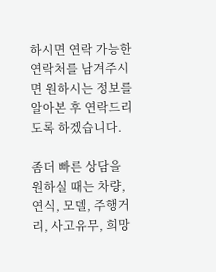하시면 연락 가능한 연락처를 남겨주시면 원하시는 정보를 알아본 후 연락드리도록 하겠습니다.

좀더 빠른 상담을 원하실 때는 차량, 연식, 모델, 주행거리, 사고유무, 희망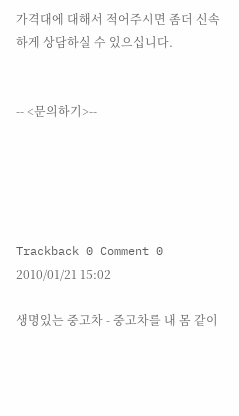가격대에 대해서 적어주시면 좀더 신속하게 상담하실 수 있으십니다.


-- <문의하기>--





Trackback 0 Comment 0
2010/01/21 15:02

생명있는 중고차 - 중고차를 내 몸 같이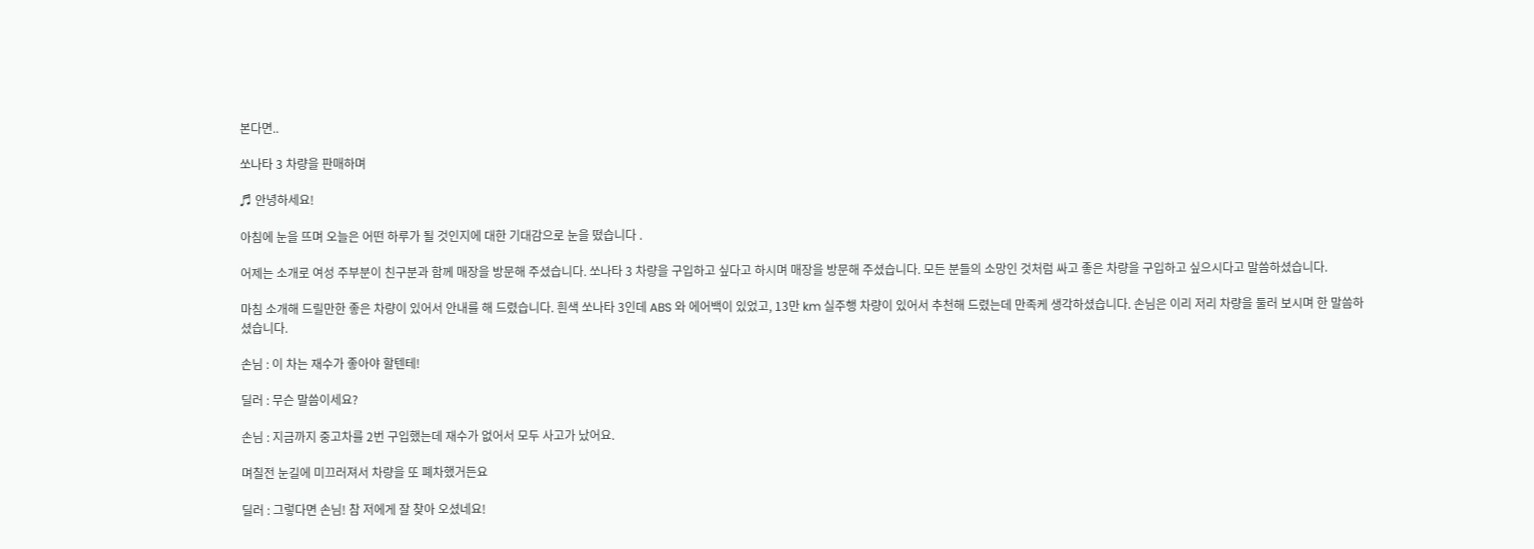본다면..

쏘나타 3 차량을 판매하며

♬ 안녕하세요!

아침에 눈을 뜨며 오늘은 어떤 하루가 될 것인지에 대한 기대감으로 눈을 떴습니다 .

어제는 소개로 여성 주부분이 친구분과 함께 매장을 방문해 주셨습니다. 쏘나타 3 차량을 구입하고 싶다고 하시며 매장을 방문해 주셨습니다. 모든 분들의 소망인 것처럼 싸고 좋은 차량을 구입하고 싶으시다고 말씀하셨습니다.

마침 소개해 드릴만한 좋은 차량이 있어서 안내를 해 드렸습니다. 흰색 쏘나타 3인데 ABS 와 에어백이 있었고, 13만 km 실주행 차량이 있어서 추천해 드렸는데 만족케 생각하셨습니다. 손님은 이리 저리 차량을 둘러 보시며 한 말씀하셨습니다.

손님 : 이 차는 재수가 좋아야 할텐테!

딜러 : 무슨 말씀이세요?

손님 : 지금까지 중고차를 2번 구입했는데 재수가 없어서 모두 사고가 났어요.

며칠전 눈길에 미끄러져서 차량을 또 폐차했거든요

딜러 : 그렇다면 손님! 참 저에게 잘 찾아 오셨네요!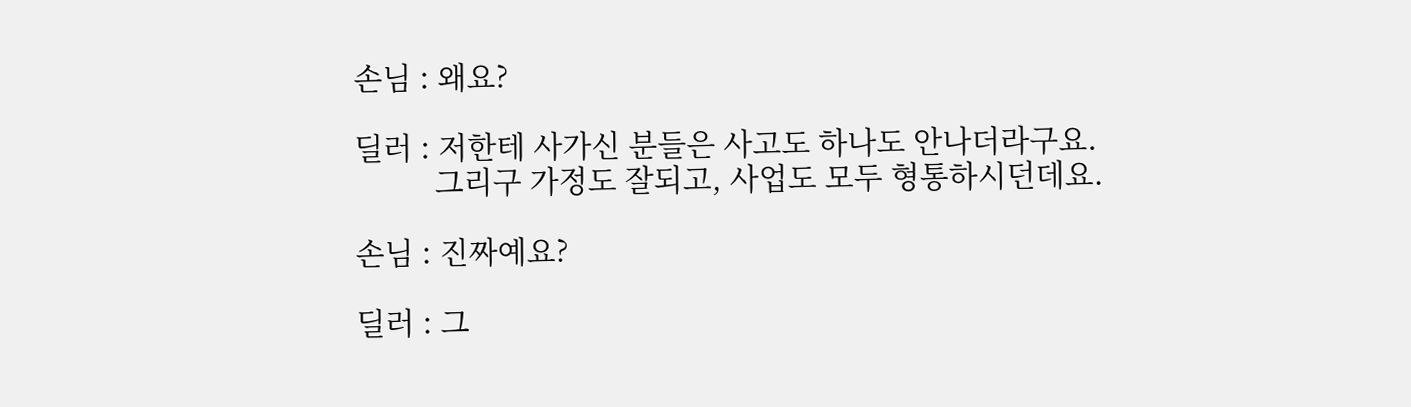손님 : 왜요?

딜러 : 저한테 사가신 분들은 사고도 하나도 안나더라구요.
          그리구 가정도 잘되고, 사업도 모두 형통하시던데요.

손님 : 진짜예요?

딜러 : 그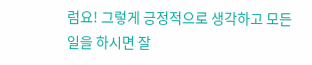럼요! 그렇게 긍정적으로 생각하고 모든 일을 하시면 잘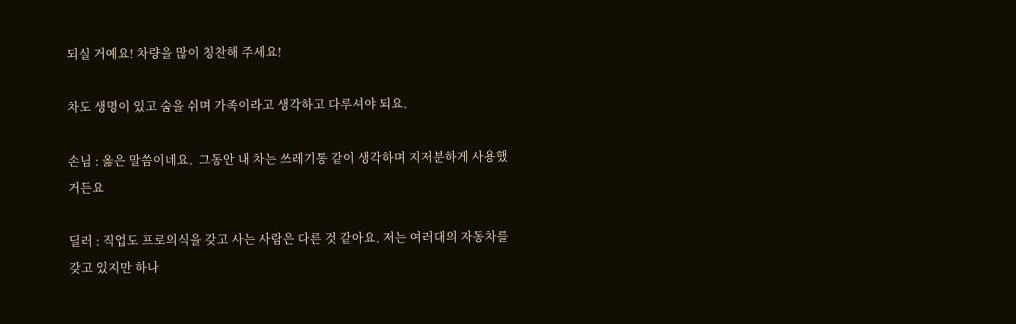되실 거예요! 차량을 많이 칭찬해 주세요!

차도 생명이 있고 숨을 쉬며 가족이라고 생각하고 다루셔야 되요.

손님 : 옳은 말씀이네요.  그동안 내 차는 쓰레기통 같이 생각하며 지저분하게 사용했거든요

딜러 : 직업도 프로의식을 갖고 사는 사람은 다른 것 같아요. 저는 여러대의 자동차를 갖고 있지만 하나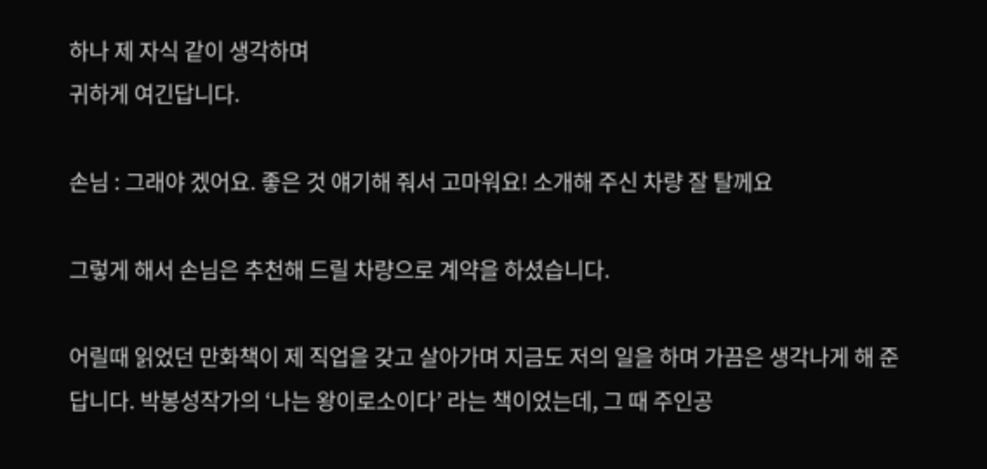하나 제 자식 같이 생각하며
귀하게 여긴답니다.

손님 : 그래야 겠어요. 좋은 것 얘기해 줘서 고마워요! 소개해 주신 차량 잘 탈께요

그렇게 해서 손님은 추천해 드릴 차량으로 계약을 하셨습니다.

어릴때 읽었던 만화책이 제 직업을 갖고 살아가며 지금도 저의 일을 하며 가끔은 생각나게 해 준답니다. 박봉성작가의 ‘나는 왕이로소이다’ 라는 책이었는데, 그 때 주인공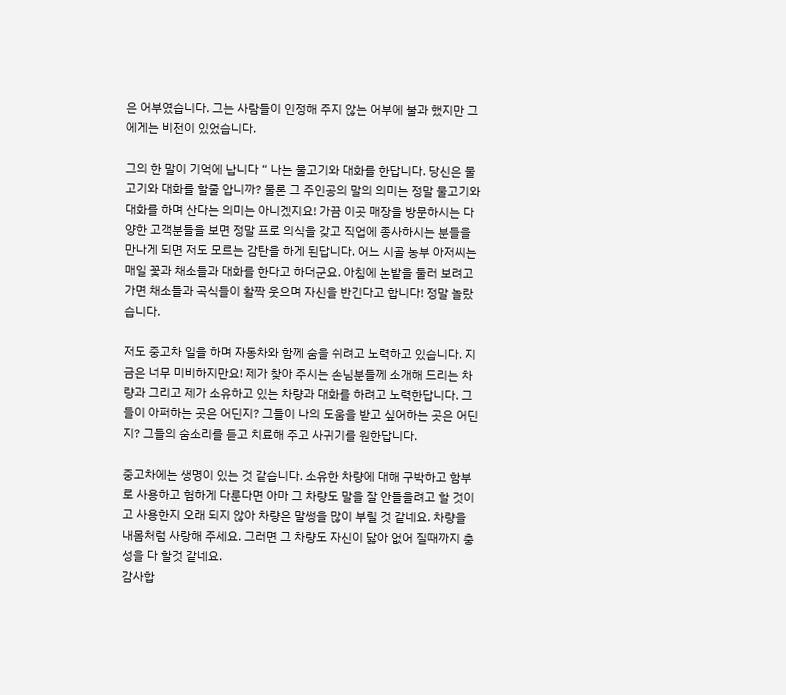은 어부였습니다. 그는 사람들이 인정해 주지 않는 어부에 불과 했지만 그에게는 비전이 있었습니다.

그의 한 말이 기억에 납니다 “ 나는 물고기와 대화를 한답니다. 당신은 물고기와 대화를 할줄 압니까? 물론 그 주인공의 말의 의미는 정말 물고기와 대화를 하며 산다는 의미는 아니겠지요! 가끔 이곳 매장을 방문하시는 다양한 고객분들을 보면 정말 프로 의식을 갖고 직업에 종사하시는 분들을 만나게 되면 저도 모르는 감탄을 하게 된답니다. 어느 시골 농부 아저씨는 매일 꽃과 채소들과 대화를 한다고 하더군요. 아침에 논밭을 둘러 보려고 가면 채소들과 곡식들이 활짝 웃으며 자신을 반긴다고 합니다! 정말 놀랐습니다.

저도 중고차 일을 하며 자동차와 함께 숨을 쉬려고 노력하고 있습니다. 지금은 너무 미비하지만요! 제가 찾아 주시는 손님분들께 소개해 드리는 차량과 그리고 제가 소유하고 있는 차량과 대화를 하려고 노력한답니다. 그들이 아퍼하는 곳은 어딘지? 그들이 나의 도움을 받고 싶어하는 곳은 어딘지? 그들의 숨소리를 듣고 치료해 주고 사귀기를 원한답니다.

중고차에는 생명이 있는 것 같습니다. 소유한 차량에 대해 구박하고 함부로 사용하고 험하게 다룬다면 아마 그 차량도 말을 잘 안들을려고 할 것이고 사용한지 오래 되지 않아 차량은 말썽을 많이 부릴 것 같네요. 차량을 내몸처럼 사랑해 주세요. 그러면 그 차량도 자신이 닳아 없어 질때까지 충성을 다 할것 같네요.
감사합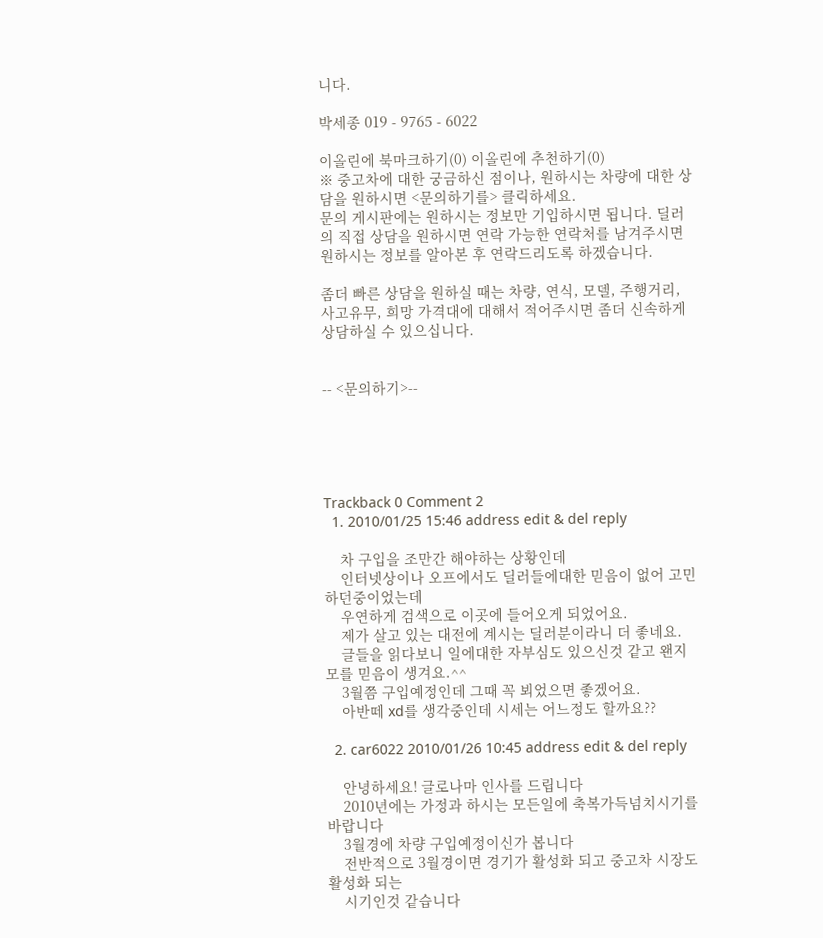니다.

박세종 019 - 9765 - 6022

이올린에 북마크하기(0) 이올린에 추천하기(0)
※ 중고차에 대한 궁금하신 점이나, 원하시는 차량에 대한 상담을 원하시면 <문의하기를> 클릭하세요.
문의 게시판에는 원하시는 정보만 기입하시면 됩니다. 딜러의 직접 상담을 원하시면 연락 가능한 연락처를 남겨주시면 원하시는 정보를 알아본 후 연락드리도록 하겠습니다.

좀더 빠른 상담을 원하실 때는 차량, 연식, 모델, 주행거리, 사고유무, 희망 가격대에 대해서 적어주시면 좀더 신속하게 상담하실 수 있으십니다.


-- <문의하기>--





Trackback 0 Comment 2
  1. 2010/01/25 15:46 address edit & del reply

    차 구입을 조만간 해야하는 상황인데
    인터넷상이나 오프에서도 딜러들에대한 믿음이 없어 고민하던중이었는데
    우연하게 검색으로 이곳에 들어오게 되었어요.
    제가 살고 있는 대전에 계시는 딜러분이라니 더 좋네요.
    글들을 읽다보니 일에대한 자부심도 있으신것 같고 왠지 모를 믿음이 생겨요.^^
    3월쯤 구입예정인데 그때 꼭 뵈었으면 좋겠어요.
    아반떼 xd를 생각중인데 시세는 어느정도 할까요??

  2. car6022 2010/01/26 10:45 address edit & del reply

    안녕하세요! 글로나마 인사를 드립니다
    2010년에는 가정과 하시는 모든일에 축복가득넘치시기를 바랍니다
    3월경에 차량 구입예정이신가 봅니다
    전반적으로 3월경이면 경기가 활성화 되고 중고차 시장도 활성화 되는
    시기인것 같습니다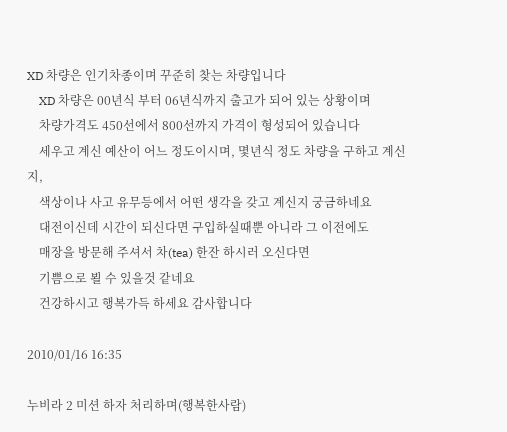XD 차량은 인기차종이며 꾸준히 찾는 차량입니다
    XD 차량은 00년식 부터 06년식까지 출고가 되어 있는 상황이며
    차량가격도 450선에서 800선까지 가격이 형성되어 있습니다
    세우고 계신 예산이 어느 정도이시며, 몇년식 정도 차량을 구하고 계신지,
    색상이나 사고 유무등에서 어떤 생각을 갖고 계신지 궁금하네요
    대전이신데 시간이 되신다면 구입하실때뿐 아니라 그 이전에도
    매장을 방문해 주셔서 차(tea) 한잔 하시러 오신다면
    기쁨으로 뵐 수 있을것 같네요
    건강하시고 행복가득 하세요 감사합니다

2010/01/16 16:35

누비라 2 미션 하자 처리하며(행복한사람)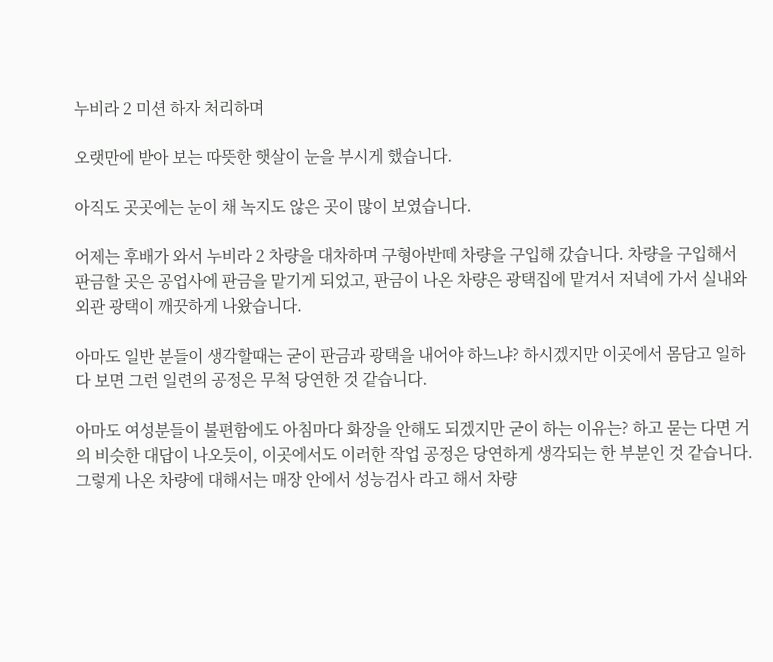누비라 2 미션 하자 처리하며

오랫만에 받아 보는 따뜻한 햇살이 눈을 부시게 했습니다.

아직도 곳곳에는 눈이 채 녹지도 않은 곳이 많이 보였습니다.

어제는 후배가 와서 누비라 2 차량을 대차하며 구형아반떼 차량을 구입해 갔습니다. 차량을 구입해서 판금할 곳은 공업사에 판금을 맡기게 되었고, 판금이 나온 차량은 광택집에 맡겨서 저녁에 가서 실내와 외관 광택이 깨끗하게 나왔습니다.

아마도 일반 분들이 생각할때는 굳이 판금과 광택을 내어야 하느냐? 하시겠지만 이곳에서 몸담고 일하다 보면 그런 일련의 공정은 무척 당연한 것 같습니다.

아마도 여성분들이 불편함에도 아침마다 화장을 안해도 되겠지만 굳이 하는 이유는? 하고 묻는 다면 거의 비슷한 대답이 나오듯이, 이곳에서도 이러한 작업 공정은 당연하게 생각되는 한 부분인 것 같습니다. 그렇게 나온 차량에 대해서는 매장 안에서 성능검사 라고 해서 차량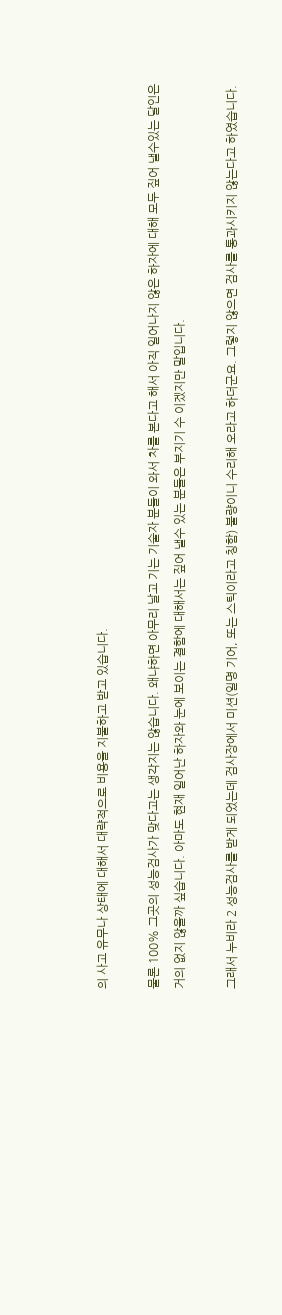의 사고 유무나 상태에 대해서 대략적으로 비용을 지불하고 받고 있습니다.

물론 100% 그곳의 성능검사가 맞다고는 생각지는 않습니다. 왜냐하면 아무리 날고 기는 기술자 분들이 와서 차를 본다고 해서 아직 일어나지 않은 하자에 대해 모두 짚어 낼수있는 달인은 거의 없지 않을까 싶습니다. 아마도 현재 일어난 하자와 눈에 보이는 결함에 대해서는 짚어 낼수 있는 분들은 부지기 수 이겠지만 말입니다.

그래서 누비라 2 성능검사를 받게 되었는데 검사장에서 미션(일명 기어, 또는 스틱이라고 칭함) 불량이니 수리해 오라고 하더군요. 그렇지 않으면 검사를 통과시키지 않는다고 하였습니다.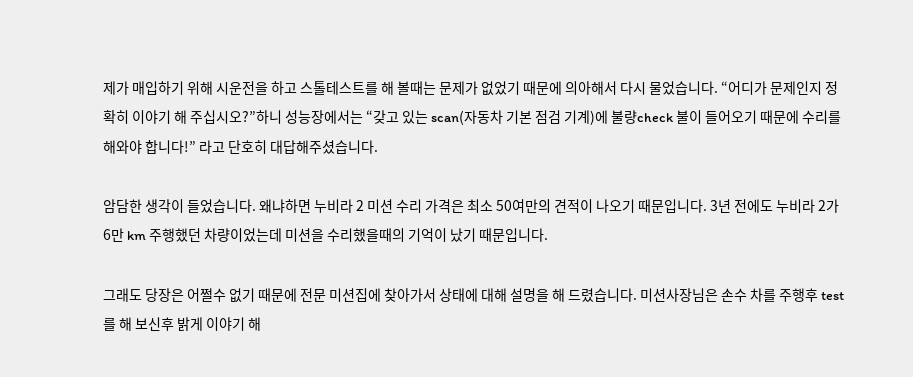제가 매입하기 위해 시운전을 하고 스톨테스트를 해 볼때는 문제가 없었기 때문에 의아해서 다시 물었습니다. “어디가 문제인지 정확히 이야기 해 주십시오?”하니 성능장에서는 “갖고 있는 scan(자동차 기본 점검 기계)에 불량check 불이 들어오기 때문에 수리를 해와야 합니다!” 라고 단호히 대답해주셨습니다.

암담한 생각이 들었습니다. 왜냐하면 누비라 2 미션 수리 가격은 최소 50여만의 견적이 나오기 때문입니다. 3년 전에도 누비라 2가 6만 km 주행했던 차량이었는데 미션을 수리했을때의 기억이 났기 때문입니다.

그래도 당장은 어쩔수 없기 때문에 전문 미션집에 찾아가서 상태에 대해 설명을 해 드렸습니다. 미션사장님은 손수 차를 주행후 test를 해 보신후 밝게 이야기 해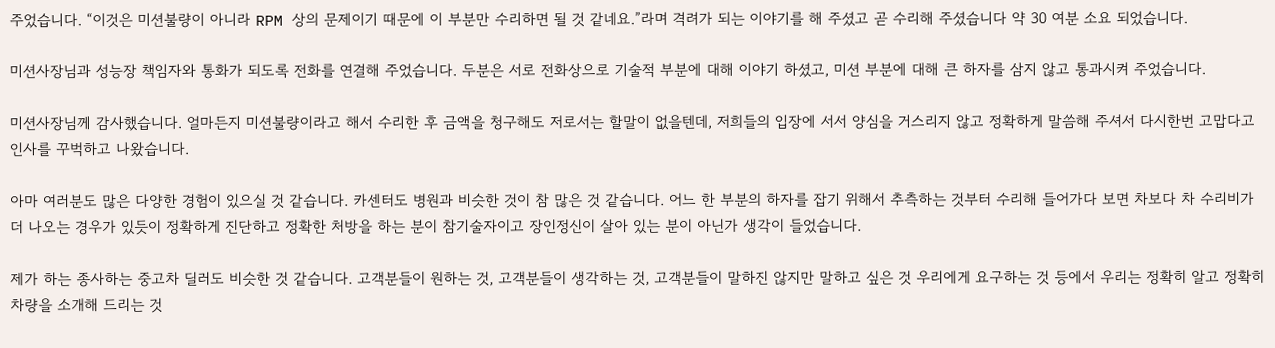주었습니다. “이것은 미션불량이 아니라 RPM 상의 문제이기 때문에 이 부분만 수리하면 될 것 같네요.”라며 격려가 되는 이야기를 해 주셨고 곧 수리해 주셨습니다 약 30 여분 소요 되었습니다.

미션사장님과 성능장 책임자와 통화가 되도록 전화를 연결해 주었습니다. 두분은 서로 전화상으로 기술적 부분에 대해 이야기 하셨고, 미션 부분에 대해 큰 하자를 삼지 않고 통과시켜 주었습니다.

미션사장님께 감사했습니다. 얼마든지 미션불량이라고 해서 수리한 후 금액을 청구해도 저로서는 할말이 없을텐데, 저희들의 입장에 서서 양심을 거스리지 않고 정확하게 말씀해 주셔서 다시한번 고맙다고 인사를 꾸벅하고 나왔습니다.

아마 여러분도 많은 다양한 경험이 있으실 것 같습니다. 카센터도 병원과 비슷한 것이 참 많은 것 같습니다. 어느 한 부분의 하자를 잡기 위해서 추측하는 것부터 수리해 들어가다 보면 차보다 차 수리비가 더 나오는 경우가 있듯이 정확하게 진단하고 정확한 처방을 하는 분이 참기술자이고 장인정신이 살아 있는 분이 아닌가 생각이 들었습니다.

제가 하는 종사하는 중고차 딜러도 비슷한 것 같습니다. 고객분들이 원하는 것, 고객분들이 생각하는 것, 고객분들이 말하진 않지만 말하고 싶은 것 우리에게 요구하는 것 등에서 우리는 정확히 알고 정확히 차량을 소개해 드리는 것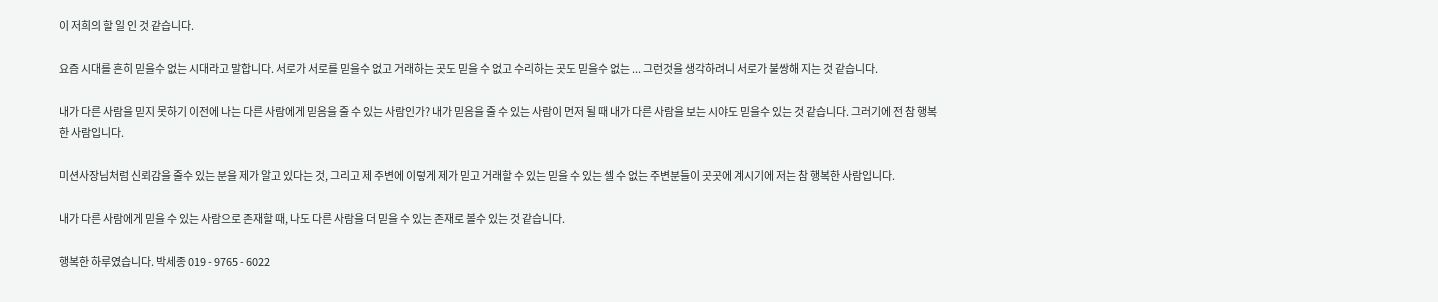이 저희의 할 일 인 것 같습니다.

요즘 시대를 흔히 믿을수 없는 시대라고 말합니다. 서로가 서로를 믿을수 없고 거래하는 곳도 믿을 수 없고 수리하는 곳도 믿을수 없는 ... 그런것을 생각하려니 서로가 불쌍해 지는 것 같습니다.

내가 다른 사람을 믿지 못하기 이전에 나는 다른 사람에게 믿음을 줄 수 있는 사람인가? 내가 믿음을 줄 수 있는 사람이 먼저 될 때 내가 다른 사람을 보는 시야도 믿을수 있는 것 같습니다. 그러기에 전 참 행복한 사람입니다.

미션사장님처럼 신뢰감을 줄수 있는 분을 제가 알고 있다는 것, 그리고 제 주변에 이렇게 제가 믿고 거래할 수 있는 믿을 수 있는 셀 수 없는 주변분들이 곳곳에 계시기에 저는 참 행복한 사람입니다.

내가 다른 사람에게 믿을 수 있는 사람으로 존재할 때, 나도 다른 사람을 더 믿을 수 있는 존재로 볼수 있는 것 같습니다.

행복한 하루였습니다. 박세종 019 - 9765 - 6022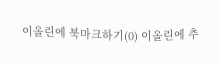이올린에 북마크하기(0) 이올린에 추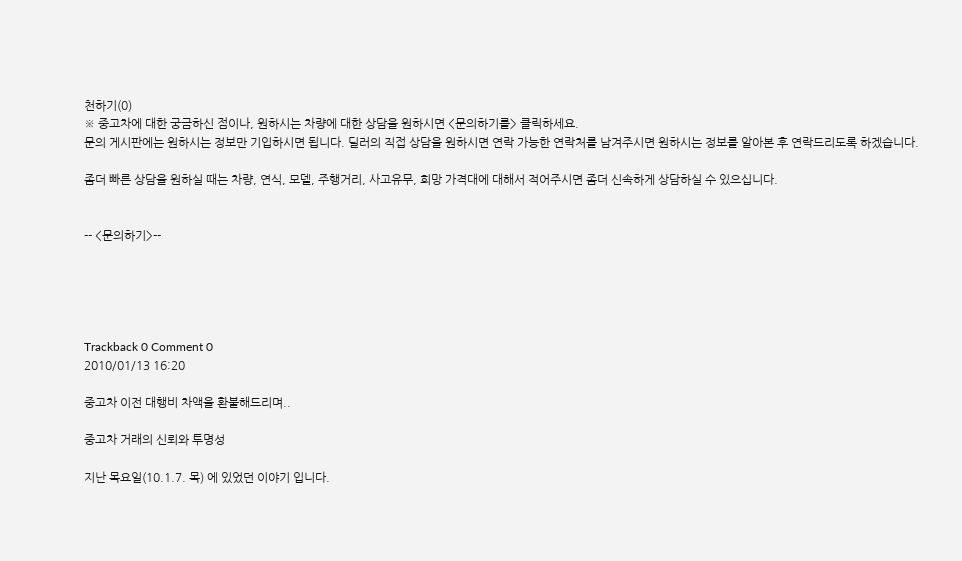천하기(0)
※ 중고차에 대한 궁금하신 점이나, 원하시는 차량에 대한 상담을 원하시면 <문의하기를> 클릭하세요.
문의 게시판에는 원하시는 정보만 기입하시면 됩니다. 딜러의 직접 상담을 원하시면 연락 가능한 연락처를 남겨주시면 원하시는 정보를 알아본 후 연락드리도록 하겠습니다.

좀더 빠른 상담을 원하실 때는 차량, 연식, 모델, 주행거리, 사고유무, 희망 가격대에 대해서 적어주시면 좀더 신속하게 상담하실 수 있으십니다.


-- <문의하기>--





Trackback 0 Comment 0
2010/01/13 16:20

중고차 이전 대행비 차액을 환불해드리며..

중고차 거래의 신뢰와 투명성

지난 목요일(10.1.7. 목) 에 있었던 이야기 입니다.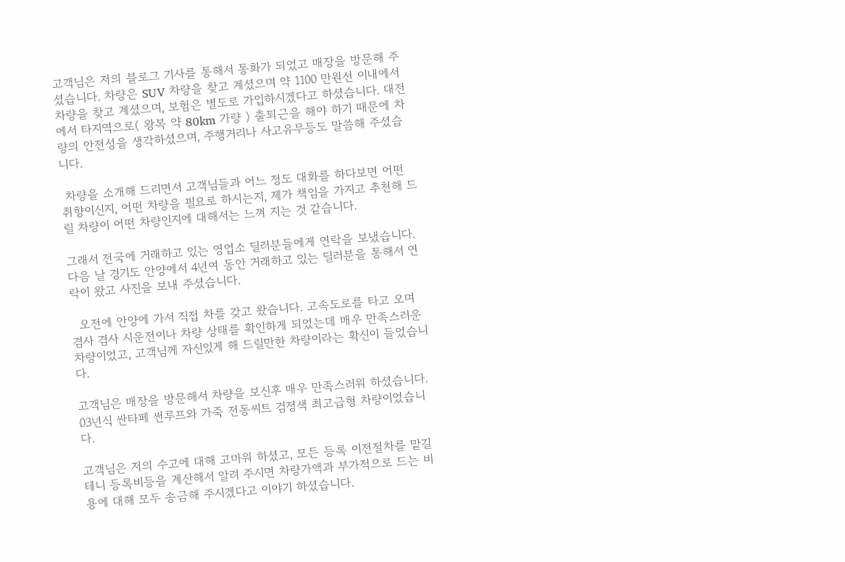고객님은 저의 블로그 기사를 통해서 통화가 되었고 매장을 방문해 주셨습니다. 차량은 SUV 차량을 찾고 계셨으며 약 1100 만원선 이내에서 차량을 찾고 계셨으며, 보험은 별도로 가입하시겠다고 하셨습니다. 대전에서 타지역으로( 왕복 약 80km 가량 ) 출퇴근을 해야 하기 때문에 차량의 안전성을 생각하셨으며, 주행거리나 사고유무등도 말씀해 주셨습니다.

 차량을 소개해 드리면서 고객님들과 어느 정도 대화를 하다보면 어떤 취향이신지, 어떤 차량을 필요로 하시는지, 제가 책임을 가지고 추천해 드릴 차량이 어떤 차량인지에 대해서는 느껴 지는 것 같습니다.

그래서 전국에 거래하고 있는 영업소 딜러분들에게 연락을 보냈습니다. 다음 날 경기도 안양에서 4년여 동안 거래하고 있는 딜러분을 통해서 연락이 왔고 사진을 보내 주셨습니다.

  오전에 안양에 가서 직접 차를 갖고 왔습니다. 고속도로를 타고 오며 겸사 겸사 시운전이나 차량 상태를 확인하게 되었는데 매우 만족스러운 차량이었고, 고객님께 자신있게 해 드릴만한 차량이라는 확신이 들었습니다.

고객님은 매장을 방문해서 차량을 보신후 매우 만족스러워 하셨습니다. 03년식 싼타페 썬루프와 가죽 전동씨트 검정색 최고급형 차량이었습니다.

고객님은 저의 수고에 대해 고마워 하셨고, 모든 등록 이전절차를 맡길테니 등록비등을 계산해서 알려 주시면 차량가액과 부가적으로 드는 비용에 대해 모두 송금해 주시겠다고 이야기 하셨습니다.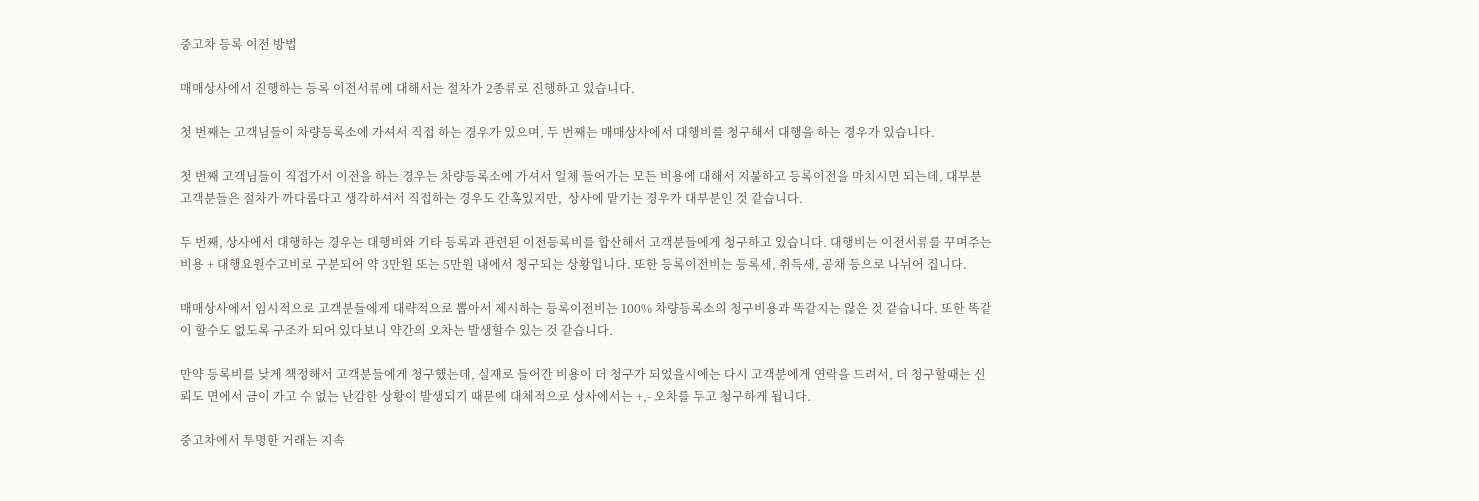중고차 등록 이전 방법

매매상사에서 진행하는 등록 이전서류에 대해서는 절차가 2종류로 진행하고 있습니다.

첫 번째는 고객님들이 차량등록소에 가셔서 직접 하는 경우가 있으며, 두 번째는 매매상사에서 대행비를 청구해서 대행을 하는 경우가 있습니다.

첫 번째 고객님들이 직접가서 이전을 하는 경우는 차량등록소에 가셔서 일체 들어가는 모든 비용에 대해서 지불하고 등록이전을 마치시면 되는데, 대부분 고객분들은 절차가 까다롭다고 생각하셔서 직접하는 경우도 간혹있지만,  상사에 맡기는 경우가 대부분인 것 같습니다.

두 번째, 상사에서 대행하는 경우는 대행비와 기타 등록과 관련된 이전등록비를 합산해서 고객분들에게 청구하고 있습니다. 대행비는 이전서류를 꾸며주는 비용 + 대행요원수고비로 구분되어 약 3만원 또는 5만원 내에서 청구되는 상황입니다. 또한 등록이전비는 등록세, 취득세, 공채 등으로 나뉘어 집니다.

매매상사에서 임시적으로 고객분들에게 대략적으로 뽑아서 제시하는 등록이전비는 100% 차량등록소의 청구비용과 똑같지는 않은 것 같습니다. 또한 똑같이 할수도 없도록 구조가 되어 있다보니 약간의 오차는 발생할수 있는 것 같습니다.

만약 등록비를 낮게 책정해서 고객분들에게 청구했는데, 실재로 들어간 비용이 더 청구가 되었을시에는 다시 고객분에게 연락을 드려서, 더 청구할때는 신뢰도 면에서 금이 가고 수 없는 난감한 상황이 발생되기 때문에 대체적으로 상사에서는 +,- 오차를 두고 청구하게 됩니다.

중고차에서 투명한 거래는 지속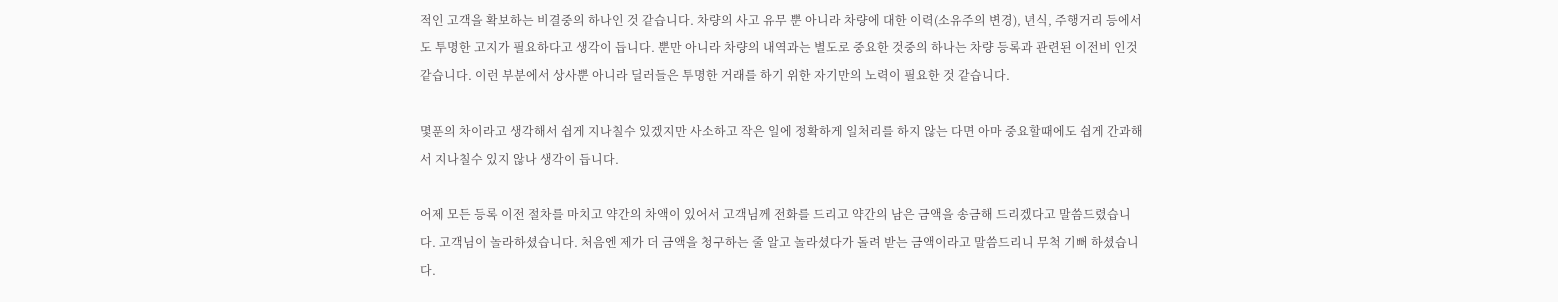적인 고객을 확보하는 비결중의 하나인 것 같습니다. 차량의 사고 유무 뿐 아니라 차량에 대한 이력(소유주의 변경), 년식, 주행거리 등에서도 투명한 고지가 필요하다고 생각이 듭니다. 뿐만 아니라 차량의 내역과는 별도로 중요한 것중의 하나는 차량 등록과 관련된 이전비 인것 같습니다. 이런 부분에서 상사뿐 아니라 딜러들은 투명한 거래를 하기 위한 자기만의 노력이 필요한 것 같습니다.

몇푼의 차이라고 생각해서 쉽게 지나칠수 있겠지만 사소하고 작은 일에 정확하게 일처리를 하지 않는 다면 아마 중요할때에도 쉽게 간과해서 지나칠수 있지 않나 생각이 듭니다.

어제 모든 등록 이전 절차를 마치고 약간의 차액이 있어서 고객님께 전화를 드리고 약간의 남은 금액을 송금해 드리겠다고 말씀드렸습니다. 고객님이 놀라하셨습니다. 처음엔 제가 더 금액을 청구하는 줄 알고 놀라셨다가 돌려 받는 금액이라고 말씀드리니 무척 기뻐 하셨습니다.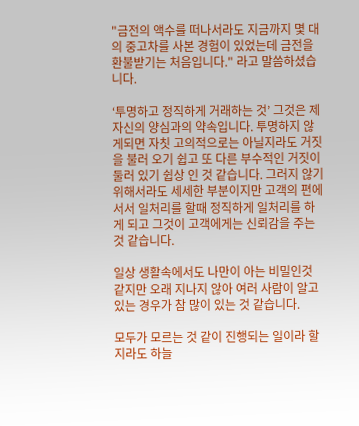"금전의 액수를 떠나서라도 지금까지 몇 대의 중고차를 사본 경험이 있었는데 금전을 환불받기는 처음입니다." 라고 말씀하셨습니다.

‘투명하고 정직하게 거래하는 것’ 그것은 제 자신의 양심과의 약속입니다. 투명하지 않게되면 자칫 고의적으로는 아닐지라도 거짓을 불러 오기 쉽고 또 다른 부수적인 거짓이 둘러 있기 쉽상 인 것 같습니다. 그러지 않기 위해서라도 세세한 부분이지만 고객의 편에 서서 일처리를 할때 정직하게 일처리를 하게 되고 그것이 고객에게는 신뢰감을 주는 것 같습니다.

일상 생활속에서도 나만이 아는 비밀인것 같지만 오래 지나지 않아 여러 사람이 알고 있는 경우가 참 많이 있는 것 같습니다.

모두가 모르는 것 같이 진행되는 일이라 할지라도 하늘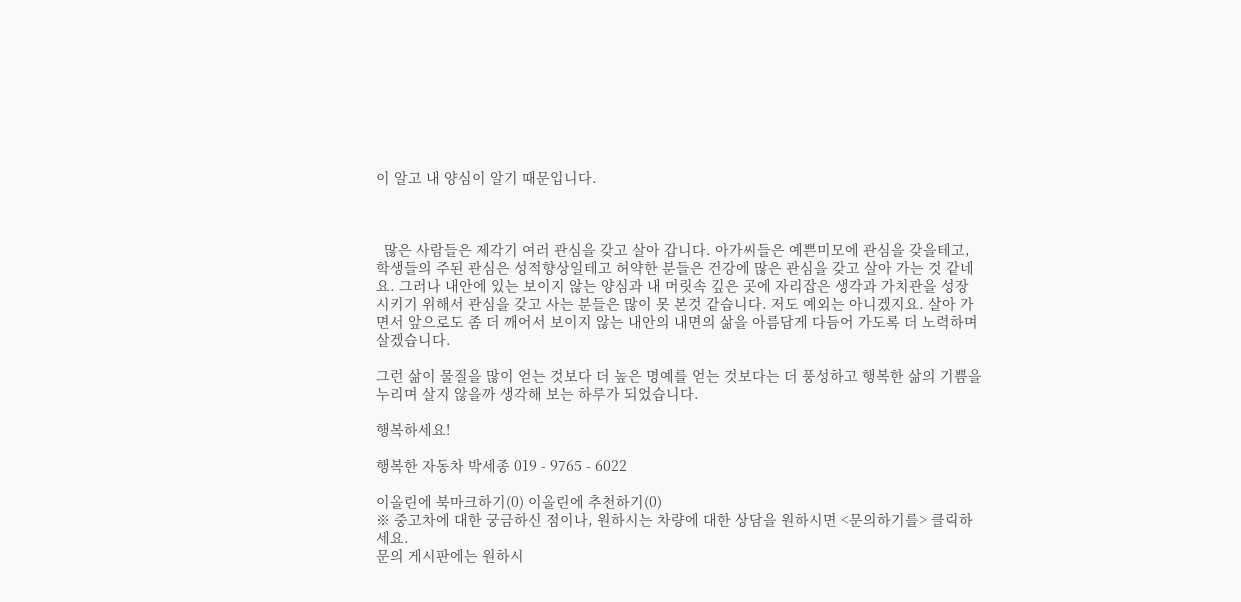이 알고 내 양심이 알기 때문입니다.



  많은 사람들은 제각기 여러 관심을 갖고 살아 갑니다. 아가씨들은 예쁜미모에 관심을 갖을테고, 학생들의 주된 관심은 성적향상일테고 허약한 분들은 건강에 많은 관심을 갖고 살아 가는 것 같네요. 그러나 내안에 있는 보이지 않는 양심과 내 머릿속 깊은 곳에 자리잡은 생각과 가치관을 성장시키기 위해서 관심을 갖고 사는 분들은 많이 못 본것 같습니다. 저도 예외는 아니겠지요. 살아 가면서 앞으로도 좀 더 깨어서 보이지 않는 내안의 내면의 삶을 아름답게 다듬어 가도록 더 노력하며 살겠습니다.

그런 삶이 물질을 많이 얻는 것보다 더 높은 명예를 얻는 것보다는 더 풍성하고 행복한 삶의 기쁨을 누리며 살지 않을까 생각해 보는 하루가 되었습니다.

행복하세요!

행복한 자동차 박세종 019 - 9765 - 6022

이올린에 북마크하기(0) 이올린에 추천하기(0)
※ 중고차에 대한 궁금하신 점이나, 원하시는 차량에 대한 상담을 원하시면 <문의하기를> 클릭하세요.
문의 게시판에는 원하시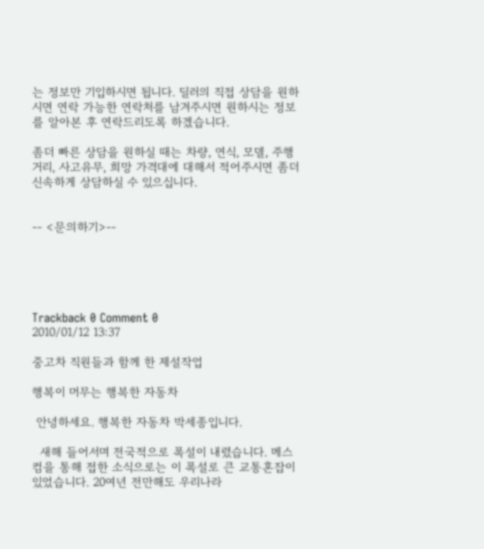는 정보만 기입하시면 됩니다. 딜러의 직접 상담을 원하시면 연락 가능한 연락처를 남겨주시면 원하시는 정보를 알아본 후 연락드리도록 하겠습니다.

좀더 빠른 상담을 원하실 때는 차량, 연식, 모델, 주행거리, 사고유무, 희망 가격대에 대해서 적어주시면 좀더 신속하게 상담하실 수 있으십니다.


-- <문의하기>--





Trackback 0 Comment 0
2010/01/12 13:37

중고차 직원들과 함께 한 제설작업

행복이 머무는 행복한 자동차

 안녕하세요. 행복한 자동차 박세종입니다.

  새해 들어서며 전국적으로 폭설이 내렸습니다. 메스컴을 통해 접한 소식으로는 이 폭설로 큰 교통혼잡이 있었습니다. 20여년 전만해도 우리나라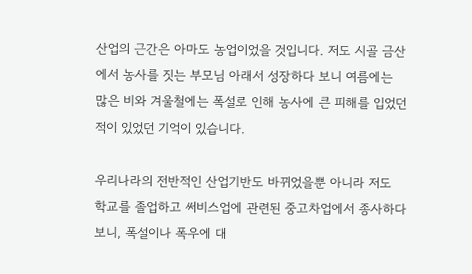산업의 근간은 아마도 농업이었을 것입니다. 저도 시골 금산에서 농사를 짓는 부모님 아래서 성장하다 보니 여름에는 많은 비와 겨울철에는 폭설로 인해 농사에 큰 피해를 입었던 적이 있었던 기억이 있습니다.

우리나라의 전반적인 산업기반도 바뀌었을뿐 아니라 저도 학교를 졸업하고 써비스업에 관련된 중고차업에서 종사하다 보니, 폭설이나 폭우에 대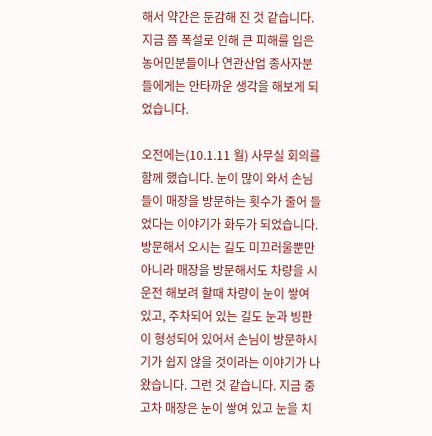해서 약간은 둔감해 진 것 같습니다. 지금 쯤 폭설로 인해 큰 피해를 입은 농어민분들이나 연관산업 종사자분들에게는 안타까운 생각을 해보게 되었습니다.

오전에는(10.1.11 월) 사무실 회의를 함께 했습니다. 눈이 많이 와서 손님들이 매장을 방문하는 횟수가 줄어 들었다는 이야기가 화두가 되었습니다. 방문해서 오시는 길도 미끄러울뿐만 아니라 매장을 방문해서도 차량을 시운전 해보려 할때 차량이 눈이 쌓여 있고, 주차되어 있는 길도 눈과 빙판이 형성되어 있어서 손님이 방문하시기가 쉽지 않을 것이라는 이야기가 나왔습니다. 그런 것 같습니다. 지금 중고차 매장은 눈이 쌓여 있고 눈을 치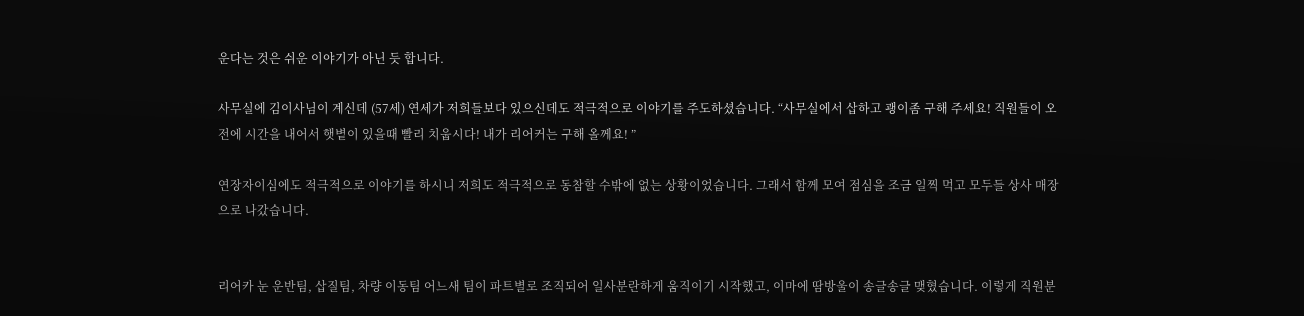운다는 것은 쉬운 이야기가 아닌 듯 합니다.

사무실에 김이사님이 계신데 (57세) 연세가 저희들보다 있으신데도 적극적으로 이야기를 주도하셨습니다. “사무실에서 삽하고 괭이좀 구해 주세요! 직원들이 오전에 시간을 내어서 햇볕이 있을때 빨리 치웁시다! 내가 리어커는 구해 올께요! ”

연장자이심에도 적극적으로 이야기를 하시니 저희도 적극적으로 동참할 수밖에 없는 상황이었습니다. 그래서 함께 모여 점심을 조금 일찍 먹고 모두들 상사 매장으로 나갔습니다.


리어카 눈 운반팀, 삽질팀, 차량 이동팀 어느새 팀이 파트별로 조직되어 일사분란하게 움직이기 시작했고, 이마에 땀방울이 송글송글 맺혔습니다. 이렇게 직원분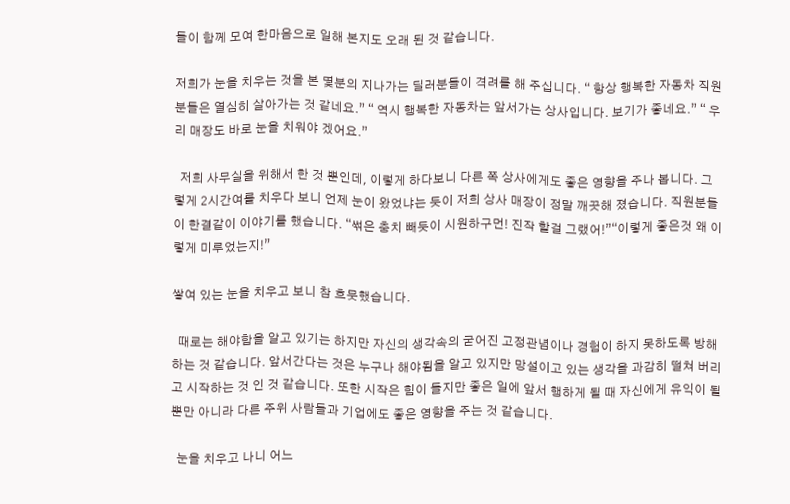들이 함께 모여 한마음으로 일해 본지도 오래 된 것 같습니다.

저희가 눈을 치우는 것을 본 몇분의 지나가는 딜러분들이 격려를 해 주십니다. “ 항상 행복한 자동차 직원분들은 열심히 살아가는 것 같네요.” “ 역시 행복한 자동차는 앞서가는 상사입니다. 보기가 좋네요.” “ 우리 매장도 바로 눈을 치워야 겠어요.”

  저희 사무실을 위해서 한 것 뿐인데, 이렇게 하다보니 다른 쪽 상사에게도 좋은 영향을 주나 봅니다. 그렇게 2시간여를 치우다 보니 언제 눈이 왔었냐는 듯이 저희 상사 매장이 정말 깨끗해 졌습니다. 직원분들이 한결같이 이야기를 했습니다. “썪은 충치 빼듯이 시원하구먼! 진작 할걸 그랬어!”“이렇게 좋은것 왜 이렇게 미루었는지!”

쌓여 있는 눈을 치우고 보니 참 흐뭇했습니다.

  때로는 해야함을 알고 있기는 하지만 자신의 생각속의 굳어진 고정관념이나 경험이 하지 못하도록 방해하는 것 같습니다. 앞서간다는 것은 누구나 해야됨을 알고 있지만 망설이고 있는 생각을 과감히 떨쳐 버리고 시작하는 것 인 것 같습니다. 또한 시작은 힘이 들지만 좋은 일에 앞서 행하게 될 때 자신에게 유익이 될 뿐만 아니라 다른 주위 사람들과 기업에도 좋은 영향을 주는 것 같습니다.

  눈을 치우고 나니 어느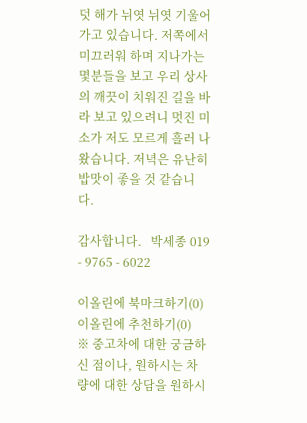덧 해가 뉘엿 뉘엿 기울어 가고 있습니다. 저쪽에서 미끄러워 하며 지나가는 몇분들을 보고 우리 상사의 깨끗이 치워진 길을 바라 보고 있으려니 멋진 미소가 저도 모르게 흘러 나왔습니다. 저녁은 유난히 밥맛이 좋을 것 같습니다.

감사합니다.   박세종 019 - 9765 - 6022

이올린에 북마크하기(0) 이올린에 추천하기(0)
※ 중고차에 대한 궁금하신 점이나, 원하시는 차량에 대한 상담을 원하시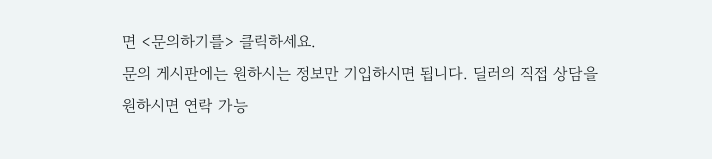면 <문의하기를> 클릭하세요.
문의 게시판에는 원하시는 정보만 기입하시면 됩니다. 딜러의 직접 상담을 원하시면 연락 가능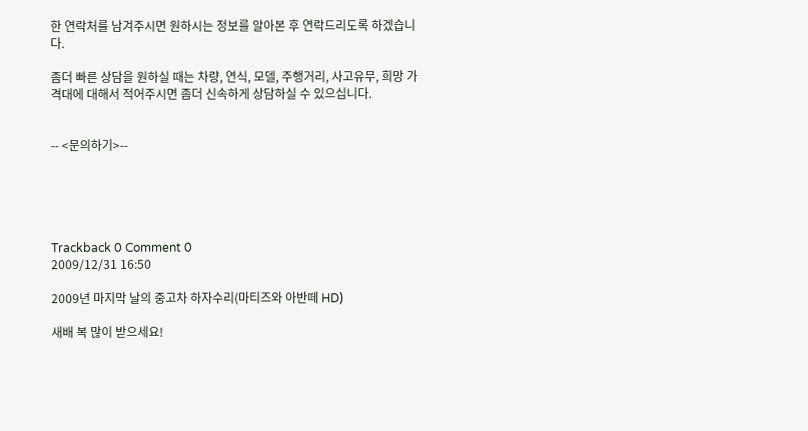한 연락처를 남겨주시면 원하시는 정보를 알아본 후 연락드리도록 하겠습니다.

좀더 빠른 상담을 원하실 때는 차량, 연식, 모델, 주행거리, 사고유무, 희망 가격대에 대해서 적어주시면 좀더 신속하게 상담하실 수 있으십니다.


-- <문의하기>--





Trackback 0 Comment 0
2009/12/31 16:50

2009년 마지막 날의 중고차 하자수리(마티즈와 아반떼 HD)

새배 복 많이 받으세요!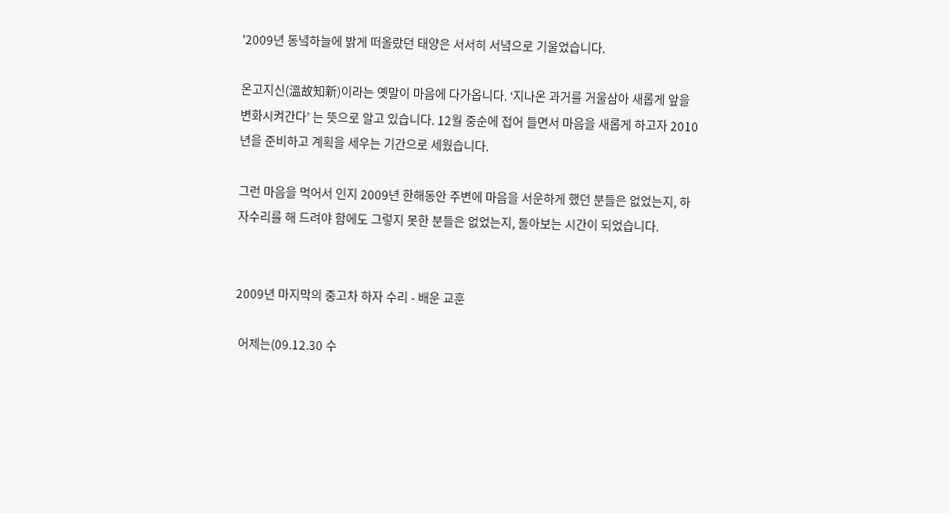'2009년 동녘하늘에 밝게 떠올랐던 태양은 서서히 서녘으로 기울었습니다.

온고지신(溫故知新)이라는 옛말이 마음에 다가옵니다. ‘지나온 과거를 거울삼아 새롭게 앞을 변화시켜간다’ 는 뜻으로 알고 있습니다. 12월 중순에 접어 들면서 마음을 새롭게 하고자 2010년을 준비하고 계획을 세우는 기간으로 세웠습니다.

그런 마음을 먹어서 인지 2009년 한해동안 주변에 마음을 서운하게 했던 분들은 없었는지, 하자수리를 해 드려야 함에도 그렇지 못한 분들은 없었는지, 돌아보는 시간이 되었습니다.


2009년 마지막의 중고차 하자 수리 - 배운 교훈

 어제는(09.12.30 수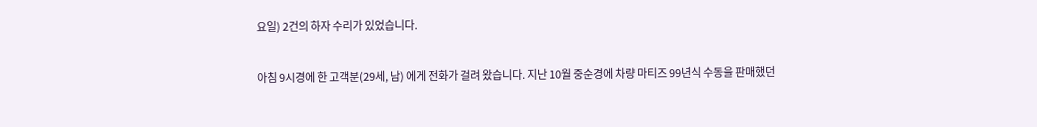요일) 2건의 하자 수리가 있었습니다.

아침 9시경에 한 고객분(29세, 남) 에게 전화가 걸려 왔습니다. 지난 10월 중순경에 차량 마티즈 99년식 수동을 판매했던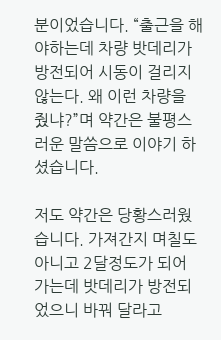분이었습니다. “출근을 해야하는데 차량 밧데리가 방전되어 시동이 걸리지 않는다. 왜 이런 차량을 줬냐?”며 약간은 불평스러운 말씀으로 이야기 하셨습니다.

저도 약간은 당황스러웠습니다. 가져간지 며칠도 아니고 2달정도가 되어 가는데 밧데리가 방전되었으니 바꿔 달라고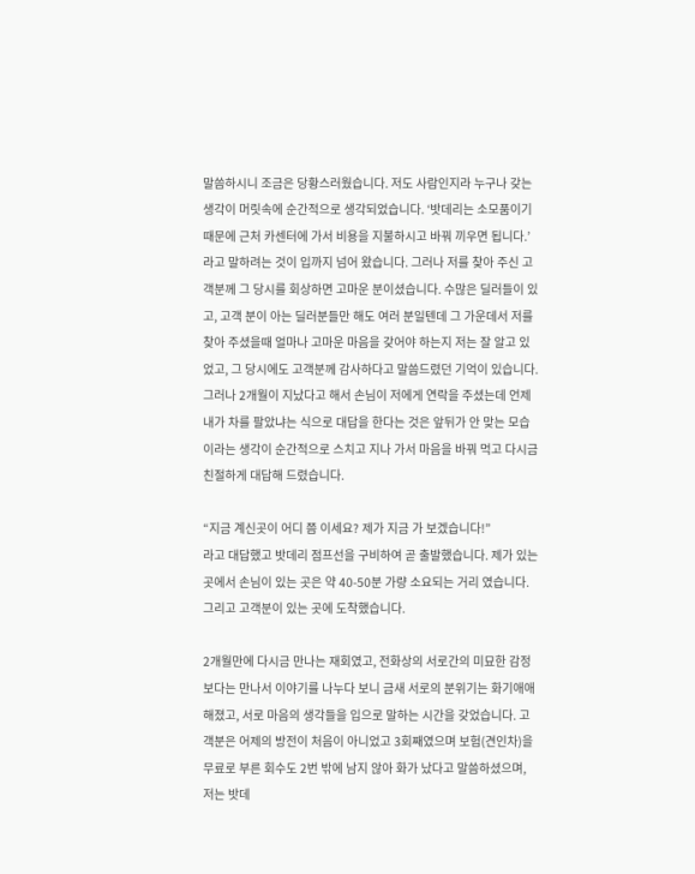말씀하시니 조금은 당황스러웠습니다. 저도 사람인지라 누구나 갖는 생각이 머릿속에 순간적으로 생각되었습니다. ‘밧데리는 소모품이기 때문에 근처 카센터에 가서 비용을 지불하시고 바꿔 끼우면 됩니다.’ 라고 말하려는 것이 입까지 넘어 왔습니다. 그러나 저를 찾아 주신 고객분께 그 당시를 회상하면 고마운 분이셨습니다. 수많은 딜러들이 있고, 고객 분이 아는 딜러분들만 해도 여러 분일텐데 그 가운데서 저를 찾아 주셨을때 얼마나 고마운 마음을 갖어야 하는지 저는 잘 알고 있었고, 그 당시에도 고객분께 감사하다고 말씀드렸던 기억이 있습니다. 그러나 2개월이 지났다고 해서 손님이 저에게 연락을 주셨는데 언제 내가 차를 팔았냐는 식으로 대답을 한다는 것은 앞뒤가 안 맞는 모습이라는 생각이 순간적으로 스치고 지나 가서 마음을 바꿔 먹고 다시금 친절하게 대답해 드렸습니다.

“지금 계신곳이 어디 쯤 이세요? 제가 지금 가 보겠습니다!”
라고 대답했고 밧데리 점프선을 구비하여 곧 출발했습니다. 제가 있는 곳에서 손님이 있는 곳은 약 40-50분 가량 소요되는 거리 였습니다. 그리고 고객분이 있는 곳에 도착했습니다.

2개월만에 다시금 만나는 재회였고, 전화상의 서로간의 미묘한 감정보다는 만나서 이야기를 나누다 보니 금새 서로의 분위기는 화기애애 해졌고, 서로 마음의 생각들을 입으로 말하는 시간을 갖었습니다. 고객분은 어제의 방전이 처음이 아니었고 3회째였으며 보험(견인차)을 무료로 부른 회수도 2번 밖에 남지 않아 화가 났다고 말씀하셨으며, 저는 밧데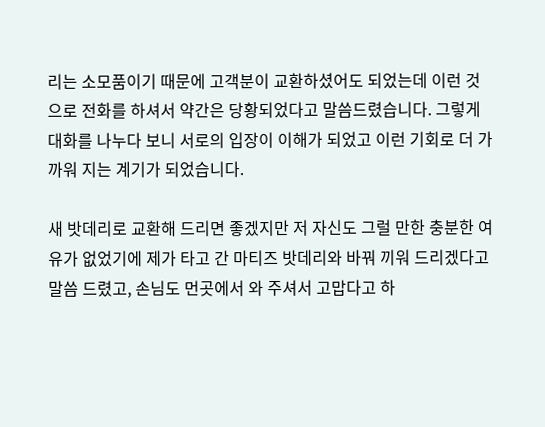리는 소모품이기 때문에 고객분이 교환하셨어도 되었는데 이런 것으로 전화를 하셔서 약간은 당황되었다고 말씀드렸습니다. 그렇게 대화를 나누다 보니 서로의 입장이 이해가 되었고 이런 기회로 더 가까워 지는 계기가 되었습니다.

새 밧데리로 교환해 드리면 좋겠지만 저 자신도 그럴 만한 충분한 여유가 없었기에 제가 타고 간 마티즈 밧데리와 바꿔 끼워 드리겠다고 말씀 드렸고, 손님도 먼곳에서 와 주셔서 고맙다고 하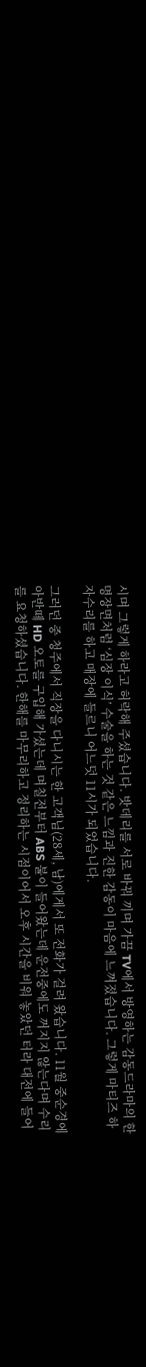시며 그렇게 하라고 허락해 주셨습니다. 밧데리를 서로 바꿔 끼며 가끔 TV에서 방영하는 감동드라마의 한 명장면처럼 ‘심장 이식’ 수술을 하는 것 같은 느낌과 진한 감동이 마음에 느껴졌습니다. 그렇게 마티즈 하자수리를 하고 매장에 들르니 어느덧 11시가 되었습니다.

그러던 중 청주에서 직장을 다니시는 한 고객님(28세, 남)에게서 또 전화가 걸려 왔습니다. 11월 중순경에 아반떼 HD 오토를 구입해 가셨는데 며칠전부터 ABS 불이 들어왔는데 운전중에도 꺼지지 않는다며 수리를 요청하셨습니다. 한해를 마무리하고 정리하는 시점이어서 오후 시간을 비워 놓았던 터라 대전에 들어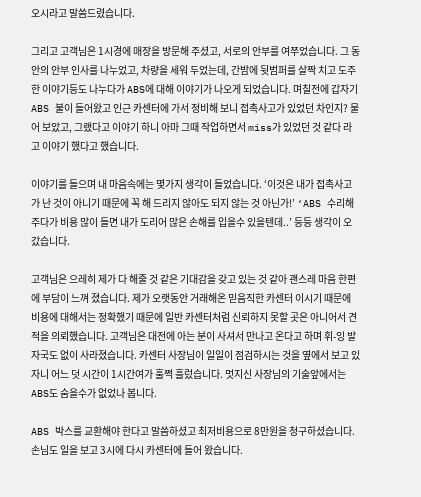오시라고 말씀드렸습니다.

그리고 고객님은 1시경에 매장을 방문해 주셨고, 서로의 안부를 여쭈었습니다. 그 동안의 안부 인사를 나누었고, 차량을 세워 두었는데, 간밤에 뒷범퍼를 살짝 치고 도주한 이야기등도 나누다가 ABS에 대해 이야기가 나오게 되었습니다. 며칠전에 갑자기 ABS 불이 들어왔고 인근 카센터에 가서 정비해 보니 접촉사고가 있었던 차인지? 물어 보았고, 그랬다고 이야기 하니 아마 그때 작업하면서 miss가 있었던 것 같다 라고 이야기 했다고 했습니다.

이야기를 들으며 내 마음속에는 몇가지 생각이 들었습니다. ‘이것은 내가 접촉사고가 난 것이 아니기 때문에 꼭 해 드리지 않아도 되지 않는 것 아닌가!’ ‘ABS 수리해주다가 비용 많이 들면 내가 도리어 많은 손해를 입을수 있을텐데..’ 등등 생각이 오갔습니다.

고객님은 으레히 제가 다 해줄 것 같은 기대감을 갖고 있는 것 같아 괜스레 마음 한편에 부담이 느껴 졌습니다. 제가 오랫동안 거래해온 믿음직한 카센터 이시기 때문에 비용에 대해서는 정확했기 때문에 일반 카센터처럼 신뢰하지 못할 곳은 아니어서 견적을 의뢰했습니다. 고객님은 대전에 아는 분이 사셔서 만나고 온다고 하며 휘-잉 발자국도 없이 사라졌습니다. 카센터 사장님이 일일이 점검하시는 것을 옆에서 보고 있자니 어느 덧 시간이 1시간여가 훌쩍 흘렀습니다. 멋지신 사장님의 기술앞에서는 ABS도 숨을수가 없었나 봅니다.

ABS 박스를 교환해야 한다고 말씀하셨고 최저비용으로 8만원을 청구하셨습니다. 손님도 일을 보고 3시에 다시 카센터에 들어 왔습니다.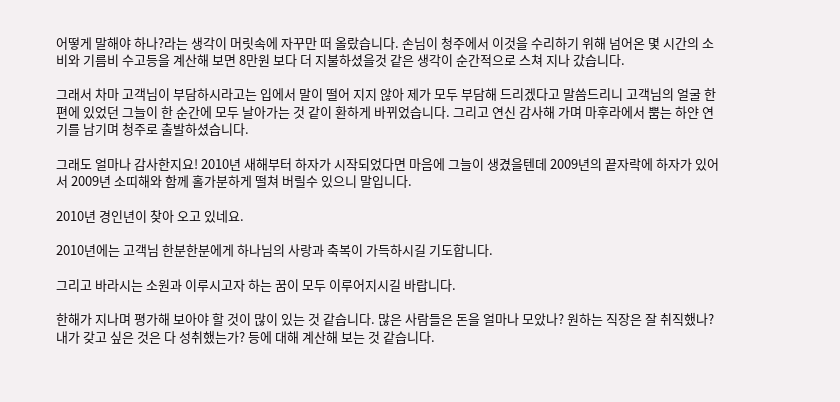어떻게 말해야 하나?라는 생각이 머릿속에 자꾸만 떠 올랐습니다. 손님이 청주에서 이것을 수리하기 위해 넘어온 몇 시간의 소비와 기름비 수고등을 계산해 보면 8만원 보다 더 지불하셨을것 같은 생각이 순간적으로 스쳐 지나 갔습니다.

그래서 차마 고객님이 부담하시라고는 입에서 말이 떨어 지지 않아 제가 모두 부담해 드리겠다고 말씀드리니 고객님의 얼굴 한편에 있었던 그늘이 한 순간에 모두 날아가는 것 같이 환하게 바뀌었습니다. 그리고 연신 감사해 가며 마후라에서 뿜는 하얀 연기를 남기며 청주로 출발하셨습니다.

그래도 얼마나 감사한지요! 2010년 새해부터 하자가 시작되었다면 마음에 그늘이 생겼을텐데 2009년의 끝자락에 하자가 있어서 2009년 소띠해와 함께 홀가분하게 떨쳐 버릴수 있으니 말입니다.

2010년 경인년이 찾아 오고 있네요.

2010년에는 고객님 한분한분에게 하나님의 사랑과 축복이 가득하시길 기도합니다.

그리고 바라시는 소원과 이루시고자 하는 꿈이 모두 이루어지시길 바랍니다.

한해가 지나며 평가해 보아야 할 것이 많이 있는 것 같습니다. 많은 사람들은 돈을 얼마나 모았나? 원하는 직장은 잘 취직했나? 내가 갖고 싶은 것은 다 성취했는가? 등에 대해 계산해 보는 것 같습니다.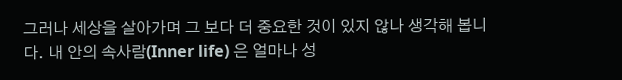그러나 세상을 살아가며 그 보다 더 중요한 것이 있지 않나 생각해 봅니다. 내 안의 속사람(Inner life) 은 얼마나 성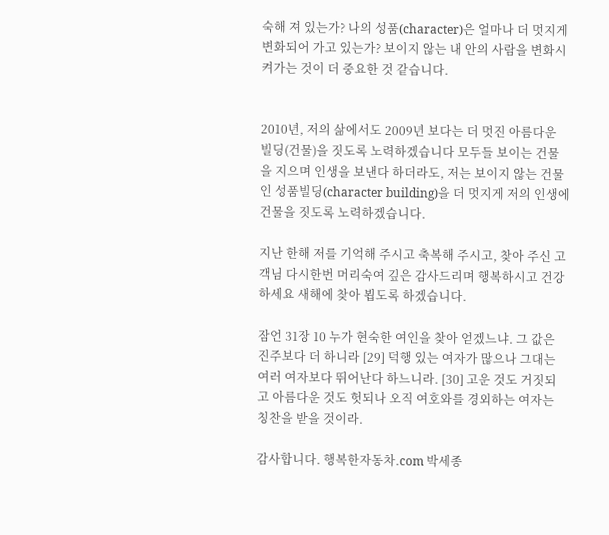숙해 져 있는가? 나의 성품(character)은 얼마나 더 멋지게 변화되어 가고 있는가? 보이지 않는 내 안의 사람을 변화시켜가는 것이 더 중요한 것 같습니다.


2010년, 저의 삶에서도 2009년 보다는 더 멋진 아름다운 빌딩(건물)을 짓도록 노력하겠습니다 모두들 보이는 건물을 지으며 인생을 보낸다 하더라도, 저는 보이지 않는 건물인 성품빌딩(character building)을 더 멋지게 저의 인생에 건물을 짓도록 노력하겠습니다.

지난 한해 저를 기억해 주시고 축복해 주시고, 찾아 주신 고객님 다시한번 머리숙여 깊은 감사드리며 행복하시고 건강하세요 새해에 찾아 뵙도록 하겠습니다.

잠언 31장 10 누가 현숙한 여인을 찾아 얻겠느냐. 그 값은 진주보다 더 하니라 [29] 덕행 있는 여자가 많으나 그대는 여러 여자보다 뛰어난다 하느니라. [30] 고운 것도 거짓되고 아름다운 것도 헛되나 오직 여호와를 경외하는 여자는 칭찬을 받을 것이라.

감사합니다. 행복한자동차.com 박세종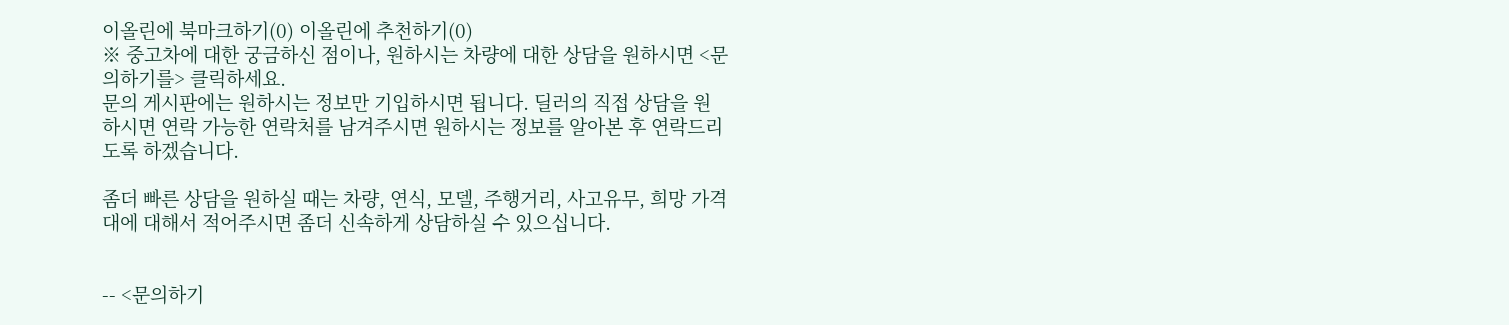이올린에 북마크하기(0) 이올린에 추천하기(0)
※ 중고차에 대한 궁금하신 점이나, 원하시는 차량에 대한 상담을 원하시면 <문의하기를> 클릭하세요.
문의 게시판에는 원하시는 정보만 기입하시면 됩니다. 딜러의 직접 상담을 원하시면 연락 가능한 연락처를 남겨주시면 원하시는 정보를 알아본 후 연락드리도록 하겠습니다.

좀더 빠른 상담을 원하실 때는 차량, 연식, 모델, 주행거리, 사고유무, 희망 가격대에 대해서 적어주시면 좀더 신속하게 상담하실 수 있으십니다.


-- <문의하기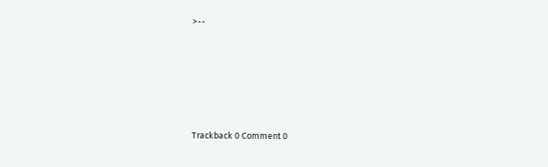>--





Trackback 0 Comment 0